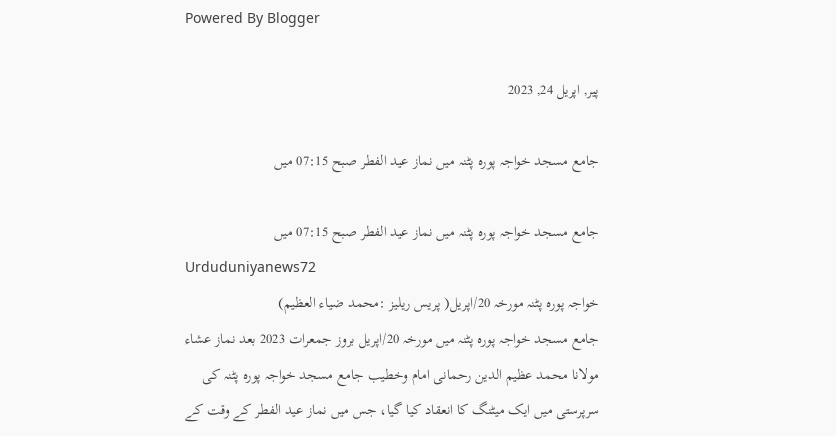Powered By Blogger

پیر, اپریل 24, 2023

جامع مسجد خواجہ پورہ پٹنہ میں نماز عید الفطر صبح 07:15 میں

جامع مسجد خواجہ پورہ پٹنہ میں نماز عید الفطر صبح 07:15 میں
Urduduniyanews72
خواجہ پورہ پٹنہ مورخہ 20/اپریل( پریس ریلیز :محمد ضیاء العظیم)
جامع مسجد خواجہ پورہ پٹنہ میں مورخہ 20/اپریل بروز جمعرات 2023 بعد نماز عشاء مولانا محمد عظیم الدین رحمانی امام وخطیب جامع مسجد خواجہ پورہ پٹنہ کی سرپرستی میں ایک میٹنگ کا انعقاد کیا گیا، جس میں نماز عید الفطر کے وقت کے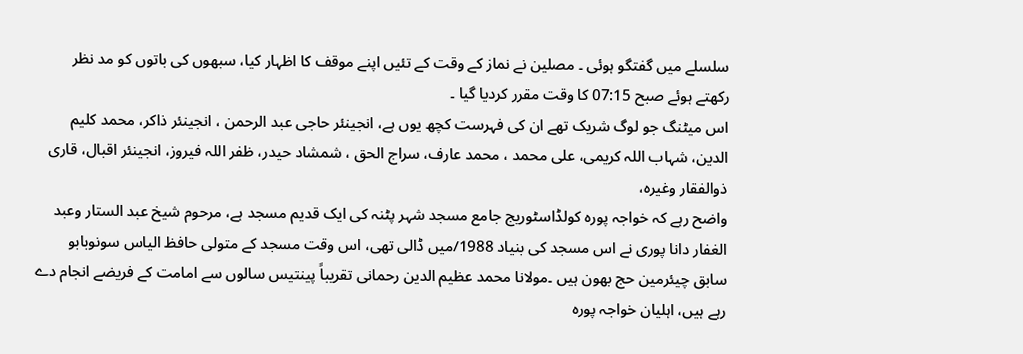سلسلے میں گفتگو ہوئی ۔ مصلین نے نماز کے وقت کے تئیں اپنے موقف کا اظہار کیا، سبھوں کی باتوں کو مد نظر رکھتے ہوئے صبح 07:15 کا وقت مقرر کردیا گیا ۔
اس میٹنگ جو لوگ شریک تھے ان کی فہرست کچھ یوں ہے، انجینئر حاجی عبد الرحمن ، انجینئر ذاکر، محمد کلیم الدین، شہاب اللہ کریمی، علی محمد ، محمد عارف، سراج الحق ، شمشاد حیدر، ظفر اللہ فیروز، انجینئر اقبال، قاری ذوالفقار وغیرہ،
واضح رہے کہ خواجہ پورہ کولڈاسٹوریج جامع مسجد شہر پٹنہ کی ایک قدیم مسجد ہے، مرحوم شیخ عبد الستار وعبد الغفار دانا پوری نے اس مسجد کی بنیاد 1988/میں ڈالی تھی، اس وقت مسجد کے متولی حافظ الیاس سونوبابو سابق چیئرمین حج بھون ہیں ۔مولانا محمد عظیم الدین رحمانی تقریباً پینتیس سالوں سے امامت کے فریضے انجام دے رہے ہیں، اہلیان خواجہ پورہ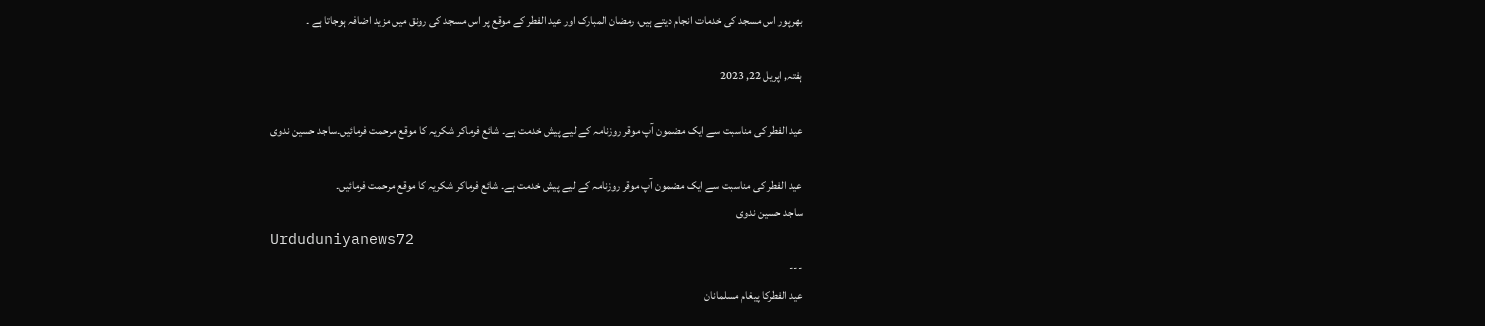بھرپور اس مسجد کی خدمات انجام دیتے ہیں، رمضان المبارک اور عید الفطر کے موقع پر اس مسجد کی رونق میں مزید اضافہ ہوجاتا ہے ۔

ہفتہ, اپریل 22, 2023

عید الفطر کی مناسبت سے ایک مضمون آپ موقر روزنامہ کے لیے پیش خدمت ہے۔ شائع فرماکر شکریہ کا موقع مرحمت فرمائیں۔ساجد حسین ندوی

عید الفطر کی مناسبت سے ایک مضمون آپ موقر روزنامہ کے لیے پیش خدمت ہے۔ شائع فرماکر شکریہ کا موقع مرحمت فرمائیں۔
ساجد حسین ندوی
Urduduniyanews72
---
عید الفطرکا پیغام مسلمانان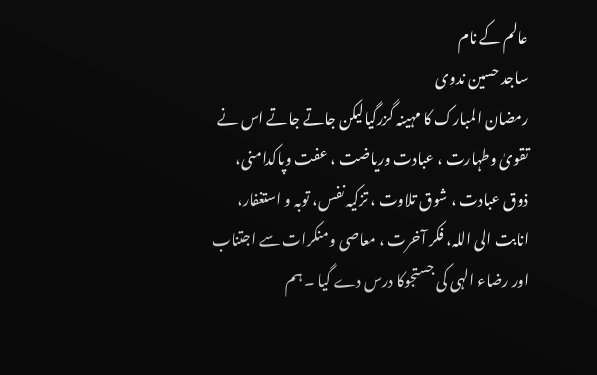عالم کے نام
ساجد حسین ندوی
رمضان المبارک کا مہینہ گزرگیالیکن جاتے جاتے اس نے تقویٰ وطہارت ، عبادت وریاضت ، عفت وپاکدامنی، ذوق عبادت ، شوق تلاوت ، تزکیہ نفس، توبہ و استغفار، انابت الی اللہ، فکر آخرت ، معاصی ومنکرات سے اجتناب اور رضاء الہی کی جستجوکا درس دے گیا ۔ ہم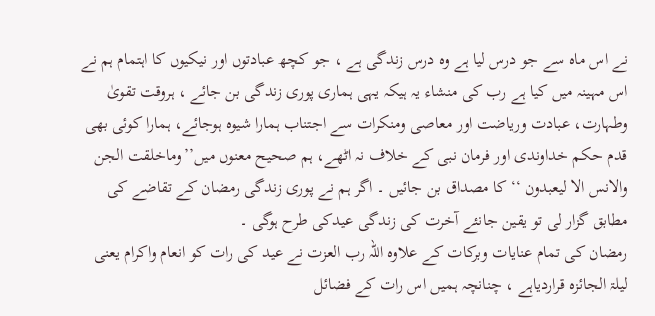نے اس ماہ سے جو درس لیا ہے وہ درس زندگی ہے ، جو کچھ عبادتوں اور نیکیوں کا اہتمام ہم نے اس مہینہ میں کیا ہے رب کی منشاء یہ ہیکہ یہی ہماری پوری زندگی بن جائے ، ہروقت تقویٰ وطہارت، عبادت وریاضت اور معاصی ومنکرات سے اجتناب ہمارا شیوہ ہوجائے، ہمارا کوئی بھی قدم حکم خداوندی اور فرمان نبی کے خلاف نہ اٹھے، ہم صحیح معنوں میں’’وماخلقت الجن والانس الا لیعبدون ‘‘ کا مصداق بن جائیں ۔ اگر ہم نے پوری زندگی رمضان کے تقاضے کی مطابق گزار لی تو یقین جانئے آخرت کی زندگی عیدکی طرح ہوگی ۔
رمضان کی تمام عنایات وبرکات کے علاوہ اللہ رب العزت نے عید کی رات کو انعام واکرام یعنی لیلۃ الجائزہ قراردیاہے ، چنانچہ ہمیں اس رات کے فضائل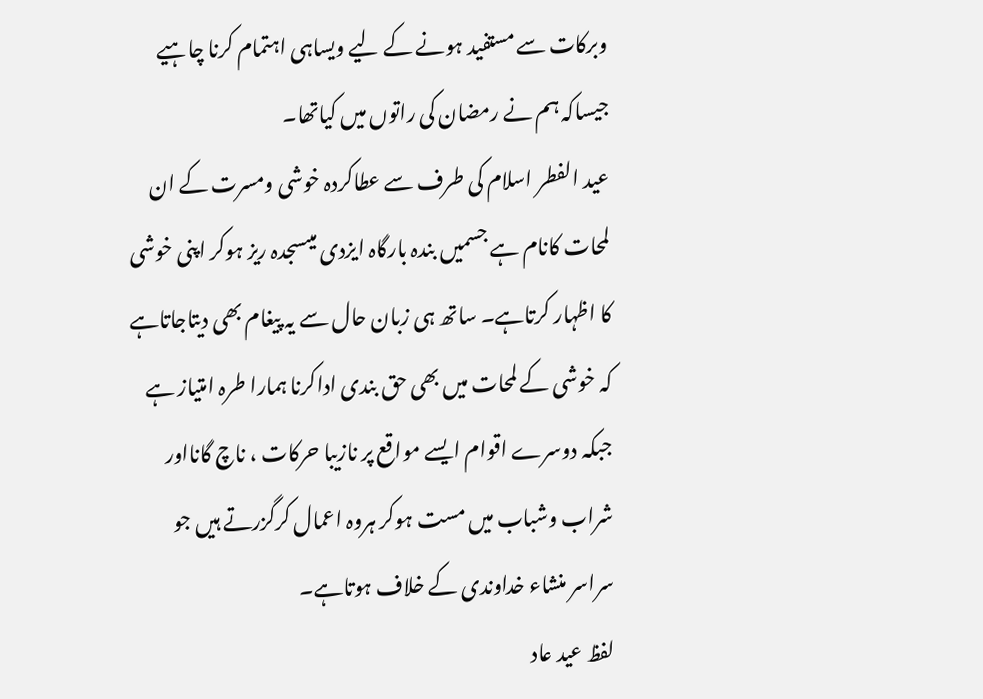وبرکات سے مستفید ہونے کے لیے ویساہی اہتمام کرنا چاہیے جیساکہ ہم نے رمضان کی راتوں میں کیاتھا۔
عید الفطر اسلام کی طرف سے عطاکردہ خوشی ومسرت کے ان لمحات کانام ہے جسمیں بندہ بارگاہ ایزدی میںسجدہ ریز ہوکر اپنی خوشی کا اظہار کرتاہے۔ ساتھ ہی زبان حال سے یہ پیغام بھی دیتاجاتاہے کہ خوشی کے لمحات میں بھی حق بندی اداکرنا ہمارا طرہ امتیاز ہے جبکہ دوسرے اقوام ایسے مواقع پر نازیبا حرکات ، ناچ گانااور شراب وشباب میں مست ہوکر ہروہ اعمال کرگزرتے ہیں جو سراسر منشاء خداوندی کے خلاف ہوتاہے۔
لفظ عید عاد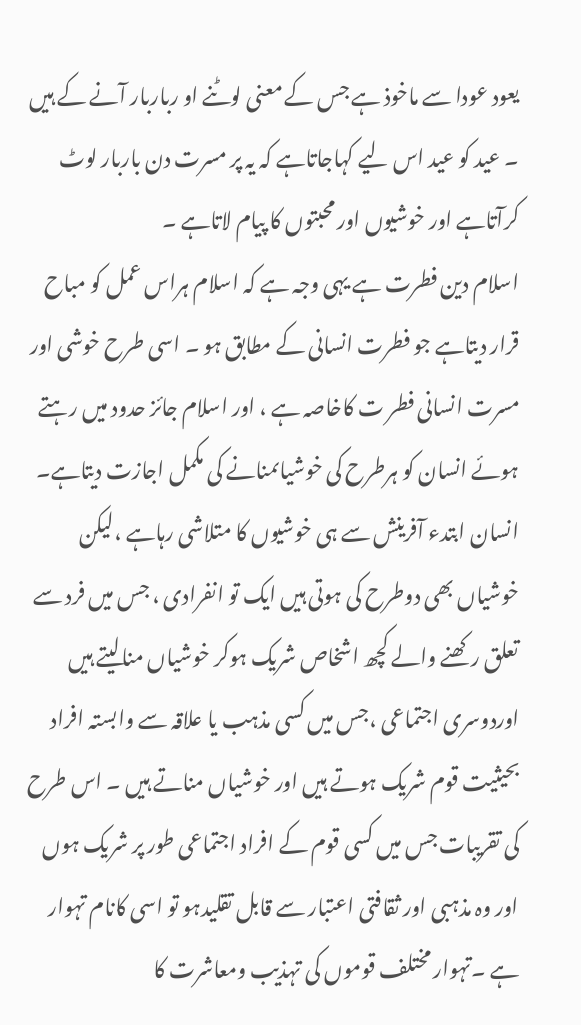یعود عودا سے ماخوذ ہے جس کے معنی لوٹنے او رباربار آنے کے ہیں ۔ عید کو عید اس لیے کہاجاتاہے کہ یہ پر مسرت دن باربار لوٹ کرآتاہے اور خوشیوں اور محبتوں کا پیام لاتاہے ۔
اسلام دین فطرت ہے یہی وجہ ہے کہ اسلام ہراس عمل کو مباح قرار دیتاہے جو فطرت انسانی کے مطابق ہو ۔ اسی طرح خوشی اور مسرت انسانی فطر ت کاخاصہ ہے ، اور اسلام جائز حدود میں رہتے ہوئے انسان کو ہرطرح کی خوشیاںمنانے کی مکمل اجازت دیتاہے۔
انسان ابتدء آفرینش سے ہی خوشیوں کا متلاشی رہاہے ،لیکن خوشیاں بھی دوطرح کی ہوتی ہیں ایک تو انفرادی ، جس میں فرد سے تعلق رکھنے والے کچھ اشخاص شریک ہوکر خوشیاں منالیتے ہیں اوردوسری اجتماعی ،جس میں کسی مذہب یا علاقہ سے وابستہ افراد بحیثیت قوم شریک ہوتے ہیں اور خوشیاں مناتے ہیں ۔ اس طرح کی تقریبات جس میں کسی قوم کے افراد اجتماعی طور پر شریک ہوں اور وہ مذہبی اور ثقافتی اعتبار سے قابل تقلیدہو تو اسی کانام تہوار ہے ۔تہوار مختلف قوموں کی تہذیب ومعاشرت کا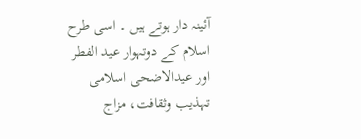آئینہ دار ہوتے ہیں ۔ اسی طرح اسلام کے دوتہوار عید الفطر اور عیدالاضحی اسلامی تہذیب وثقافت، مزاج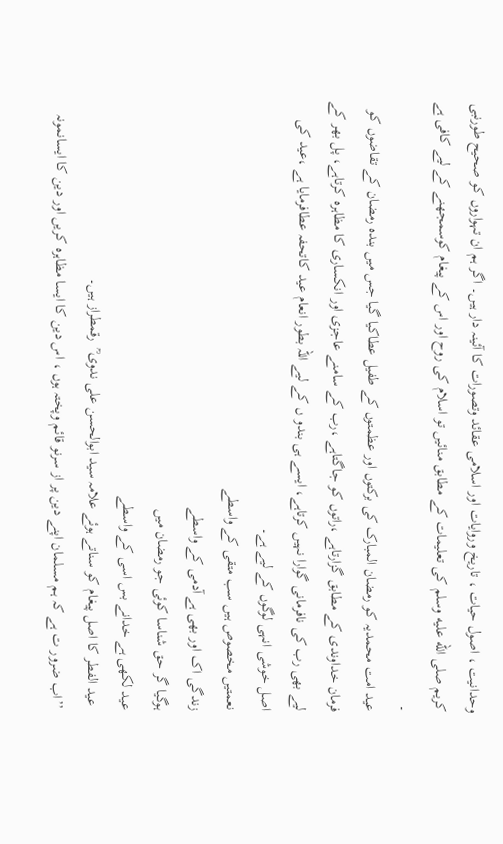وحدانیت ، اصول حیات ، تاریخ وروایات اور اسلامی عقائد وتصورات کا آئینہ دار ہیں۔ اگر ہم ان تہواروں کو صحیح طورنبی کریم صلى الله عليه وسلم کی تعلیمات کے مطابق منائیں تو اسلام کی روح اور اس کے پیغام کوسمجھنے کے لیے کافی ہے ۔
عید امت محمدیہ کو رمضان المبارک کی برکتوں اور عظمتوں کے طفیل عطاکیا گیا جس میں بندہ رمضان کے تقاضوں کو فرمان خداوندی کے مطابق گزارتاہے ،راتوں کو جاگتاہے ،رب کے سامنے عاجزی اور انکساری کا مظاہرہ کرتاہے، پل بھر کے لیے بھی رب کی نافرمانی گوارا نہیں کرتاہے، ایسے ہی بندو ں کے لیے اللہ بطور انعام عید کاتحفہ عطافرمایا ہے ،عید کی اصل خوشی انہی لوگوں کے لیے ہے۔
نعمتیں مخصوص ہیں سب متقی کے واسطے
زندگی اک اور بھی ہے آدمی کے واسطے
ہوگیا گر حق شناسا کوئی جو رمضان میں
عید لکھی ہے خدانے بس اسی کے واسطے
 عید الفطر کا اصل پیغام کو سناتے ہوئے علامہ سید ابوالحسن علی ندوی ؒ  رقمطراز ہیں۔
’’اب ضرور ت ہے کہ ہم مسلمان اپنے دین پر از سرنو قائم وپختہ ہوں ، اس دین کا ایسا مظاہرہ کریں اور دین کا ایسانمونہ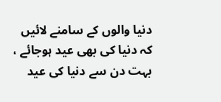دنیا والوں کے سامنے لائیں کہ دنیا کی بھی عید ہوجائے ، بہت دن سے دنیا کی عید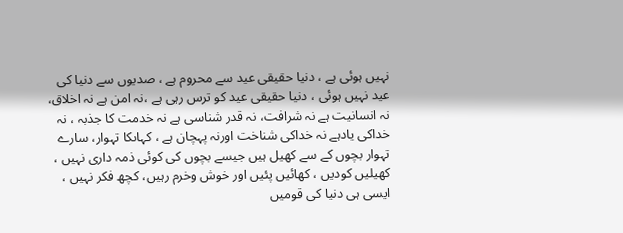نہیں ہوئی ہے ، دنیا حقیقی عید سے محروم ہے ، صدیوں سے دنیا کی عید نہیں ہوئی ، دنیا حقیقی عید کو ترس رہی ہے ،نہ امن ہے نہ اخلاق، نہ انسانیت ہے نہ شرافت، نہ قدر شناسی ہے نہ خدمت کا جذبہ ، نہ خداکی یادہے نہ خداکی شناخت اورنہ پہچان ہے ، کہاںکا تہوار، سارے تہوار بچوں کے سے کھیل ہیں جیسے بچوں کی کوئی ذمہ داری نہیں ، کھیلیں کودیں ، کھائیں پئیں اور خوش وخرم رہیں، کچھ فکر نہیں ، ایسی ہی دنیا کی قومیں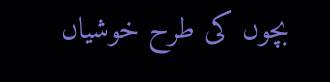بچوں کی طرح خوشیاں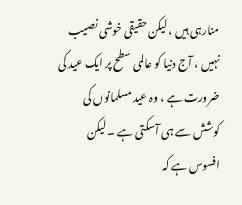منارہی ہیں ، لیکن حقیقی خوشی نصیب نہیں ، آج دنیا کو عالمی سطح پر ایک عید کی ضرورت ہے ، وہ عید مسلمانوں کی کوشش سے ہی آسکتی ہے ۔ لیکن افسوس ہے کہ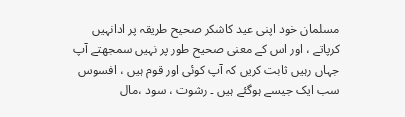مسلمان خود اپنی عید کاشکر صحیح طریقہ پر ادانہیں کرپاتے ، اور اس کے معنی صحیح طور پر نہیں سمجھتے آپ جہاں رہیں ثابت کریں کہ آپ کوئی اور قوم ہیں ، افسوس سب ایک جیسے ہوگئے ہیں ۔ رشوت ، سود ،مال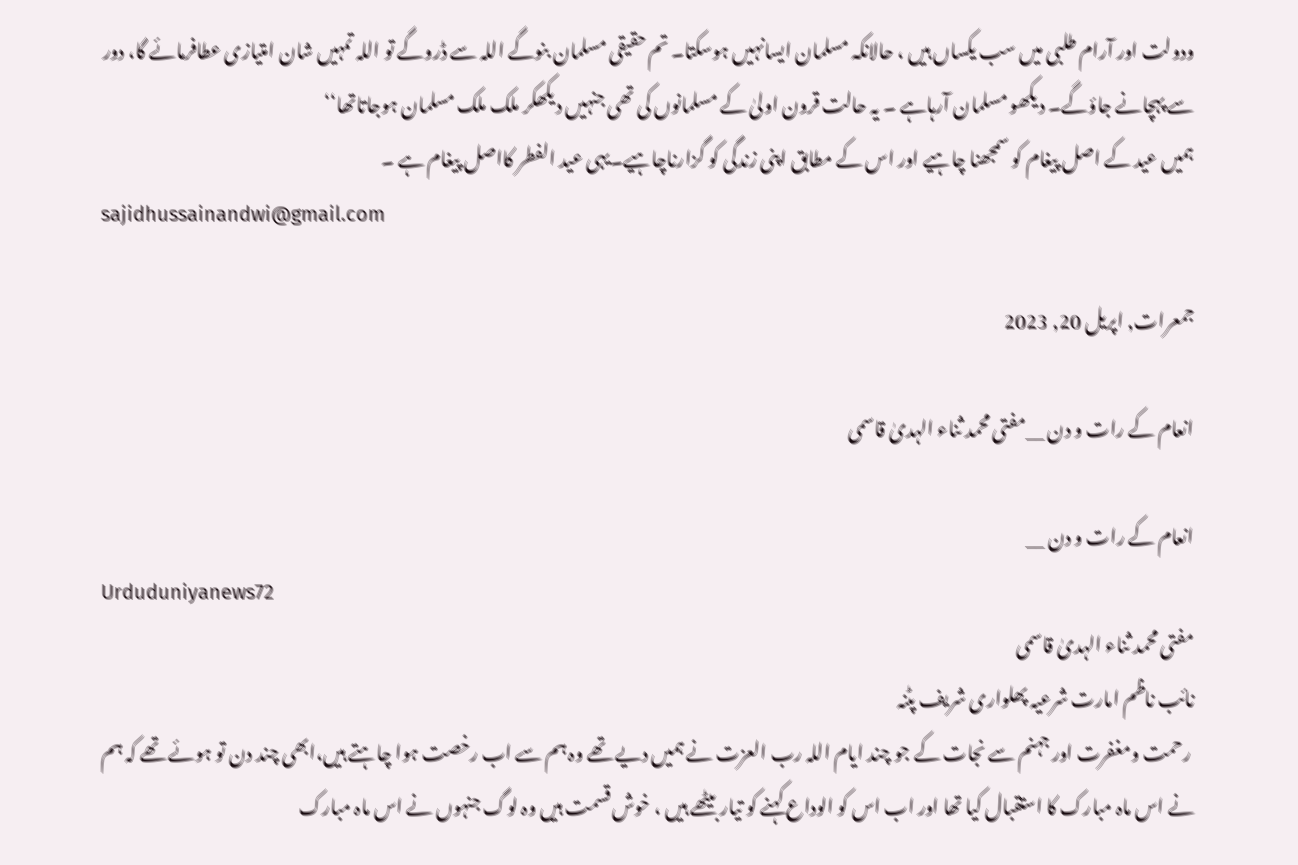ودولت اور آرام طلبی میں سب یکساں ہیں ، حالانکہ مسلمان ایسانہیں ہوسکتا۔ تم حقیقی مسلمان بنوگے اللہ سے ڈروگے تو اللہ تمہیں شان امتیازی عطافرمائے گا، دور سے پہچانے جاؤگے۔ دیکھو مسلمان آرہاہے ۔ یہ حالت قرون اولیٰ کے مسلمانوں کی تھی جنہیں دیکھکر ملک ملک مسلمان ہوجاتاتھا‘‘
ہمیں عید کے اصل پیغام کو سمجھنا چاہیے اور اس کے مطابق اپنی زندگی کو گزارناچاہیے۔یہی عید الفطر کااصل پیغام ہے ۔
sajidhussainandwi@gmail.com

جمعرات, اپریل 20, 2023

انعام کے رات و دن __مفتی محمد ثناء الہدیٰ قاسمی

انعام کے رات و دن __
Urduduniyanews72
مفتی محمد ثناء الہدیٰ قاسمی
نائب ناظم امارت شرعیہ پھلواری شریف پٹنہ
 رحمت ومغفرت اور جہنم سے نجات کے جو چند ایام اللہ رب العزت نے ہمیں دیے تھے وہ ہم سے اب رخصت ہوا چاہتے ہیں،ابھی چند دن تو ہوئے تھے کہ ہم نے اس ماہ مبارک کا استقبال کیا تھا اور اب اس کو الوداع کہنے کو تیار بیٹھے ہیں ، خوش قسمت ہیں وہ لوگ جنہوں نے اس ماہ مبارک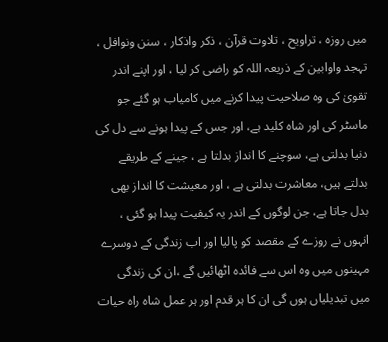میں روزہ ، تراویح ، تلاوت قرآن ، ذکر واذکار ، سنن ونوافل ، تہجد واوابین کے ذریعہ اللہ کو راضی کر لیا ، اور اپنے اندر تقویٰ کی وہ صلاحیت پیدا کرنے میں کامیاب ہو گئے جو ماسٹر کی اور شاہ کلید ہے، اور جس کے پیدا ہونے سے دل کی دنیا بدلتی ہے، سوچنے کا انداز بدلتا ہے ، جینے کے طریقے بدلتے ہیں، معاشرت بدلتی ہے ، اور معیشت کا انداز بھی بدل جاتا ہے، جن لوگوں کے اندر یہ کیفیت پیدا ہو گئی ، انہوں نے روزے کے مقصد کو پالیا اور اب زندگی کے دوسرے مہینوں میں وہ اس سے فائدہ اٹھائیں گے ،ان کی زندگی میں تبدیلیاں ہوں گی ان کا ہر قدم اور ہر عمل شاہ راہ حیات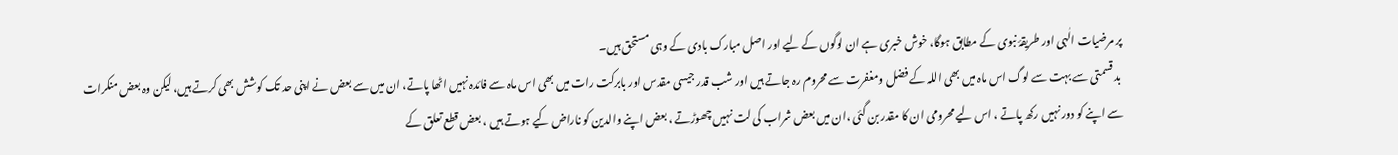پر مرضیات الٰہی اور طریقۂ نبوی کے مطابق ہوگا، خوش خبری ہے ان لوگوں کے لیے اور اصل مبارک بادی کے وہی مستحق ہیں۔
 بد قسمتی سے بہت سے لوگ اس ماہ میں بھی اللہ کے فضل ومغفرت سے محروم رہ جاتے ہیں اور شب قدر جیسی مقدس اور بابرکت رات میں بھی اس ماہ سے فائدہ نہیں اٹھا پاتے، ان میں سے بعض نے اپنی حد تک کوشش بھی کرتے ہیں، لیکن وہ بعض منکرات سے اپنے کو دور نہیں رکھ پاتے ، اس لیے محرومی ان کا مقدر بن گئی ،ان میں بعض شراب کی لت نہیں چھوڑتے ، بعض اپنے والدین کو ناراض کیے ہوتے ہیں ، بعض قطع تعلق کے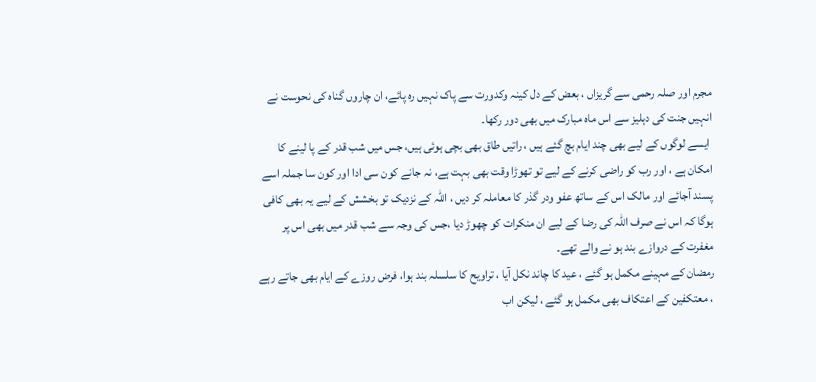مجرم اور صلہ رحمی سے گریزاں ، بعض کے دل کینہ وکدورت سے پاک نہیں رہ پائے، ان چاروں گناہ کی نحوست نے انہیں جنت کی دہلیز سے اس ماہ مبارک میں بھی دور رکھا۔
 ایسے لوگوں کے لیے بھی چند ایام بچ گئے ہیں ، راتیں طاق بھی بچی ہوئی ہیں، جس میں شب قدر کے پا لینے کا امکان ہے ، اور رب کو راضی کرنے کے لیے تو تھوڑا وقت بھی بہت ہے، نہ جانے کون سی ادا اور کون سا جملہ اسے پسند آجائے اور مالک اس کے ساتھ عفو ودر گذر کا معاملہ کر دیں ، اللہ کے نزدیک تو بخشش کے لیے یہ بھی کافی ہوگا کہ اس نے صرف اللہ کی رضا کے لیے ان منکرات کو چھوڑ دیا ،جس کی وجہ سے شب قدر میں بھی اس پر مغفرت کے دروازے بند ہو نے والے تھے۔
رمضان کے مہینے مکمل ہو گئے ، عید کا چاند نکل آیا ، تراویح کا سلسلہ بند ہوا، فرض روزے کے ایام بھی جاتے رہے ، معتکفین کے اعتکاف بھی مکمل ہو گئے ، لیکن اب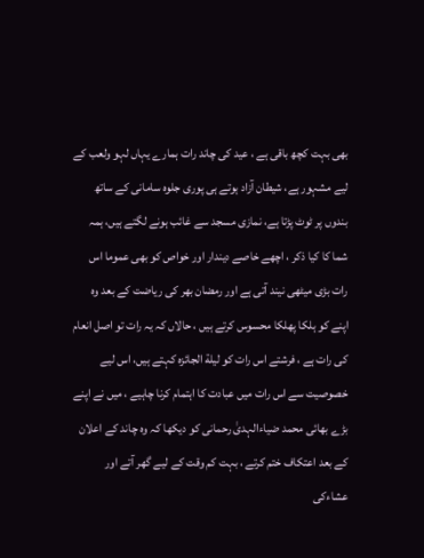بھی بہت کچھ باقی ہے ، عید کی چاند رات ہمارے یہاں لہو ولعب کے لیے مشہور ہے، شیطان آزاد ہوتے ہی پوری جلوہ سامانی کے ساتھ بندوں پر ٹوٹ پڑتا ہے، نمازی مسجد سے غائب ہونے لگتے ہیں، ہمہ شما کا کیا ذکر ، اچھے خاصے دیندار اور خواص کو بھی عموما اس رات بڑی میٹھی نیند آتی ہے اور رمضان بھر کی ریاضت کے بعد وہ اپنے کو ہلکا پھلکا محسوس کرتے ہیں ، حالاں کہ یہ رات تو اصل انعام کی رات ہے ، فرشتے اس رات کو لیلة الجائزہ کہتے ہیں، اس لیے خصوصیت سے اس رات میں عبادت کا اہتمام کرنا چاہیے ، میں نے اپنے بڑے بھائی محمد ضیاءالہدیٰ رحمانی کو دیکھا کہ وہ چاند کے اعلان کے بعد اعتکاف ختم کرتے ، بہت کم وقت کے لیے گھر آتے اور عشاءکی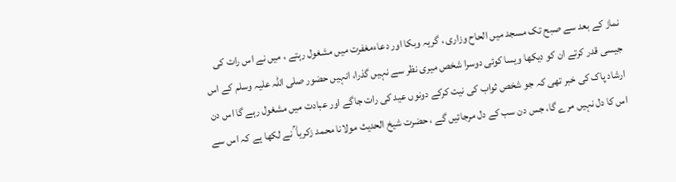نماز کے بعد سے صبح تک مسجد میں الحاح وزاری ، گریہ وبکا اور دعاءمغفرت میں مشغول رہتے ، میں نے اس رات کی جیسی قدر کرتے ان کو دیکھا ویسا کوئی دوسرا شخص میری نظر سے نہیں گذرا، انہیں حضور صلی اللہ علیہ وسلم کے اس ارشاد پاک کی خبر تھی کہ جو شخص ثواب کی نیت کرکے دونوں عید کی رات جاگے اور عبادت میں مشغول رہے گا اس دن اس کا دل نہیں مرے گا، جس دن سب کے دل مرجائیں گے ، حضرت شیخ الحدیث مولانا محمد زکریا ؒ نے لکھا ہے کہ اس سے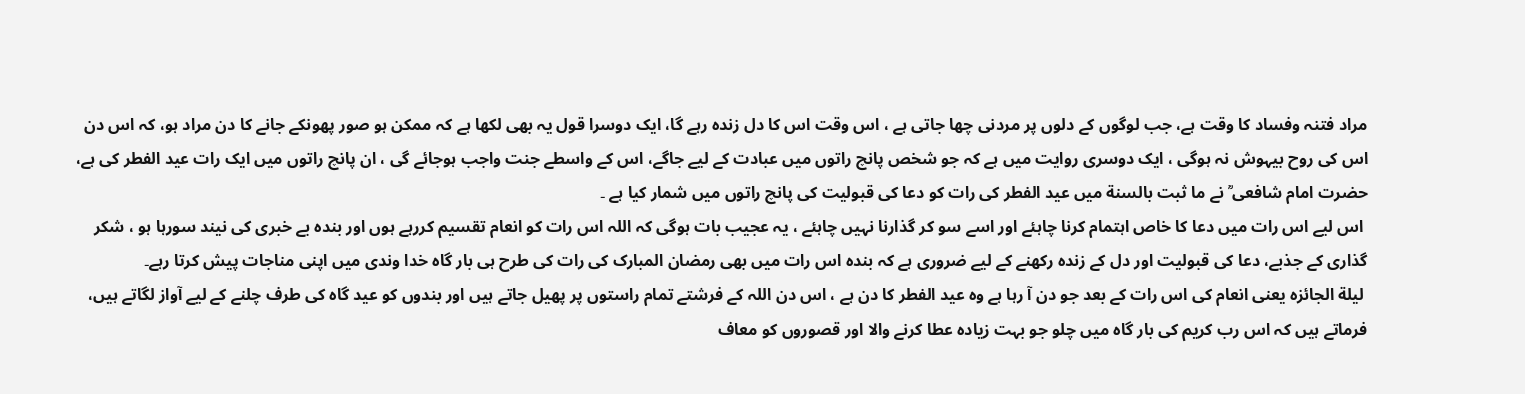مراد فتنہ وفساد کا وقت ہے، جب لوگوں کے دلوں پر مردنی چھا جاتی ہے ، اس وقت اس کا دل زندہ رہے گا، ایک دوسرا قول یہ بھی لکھا ہے کہ ممکن ہو صور پھونکے جانے کا دن مراد ہو، کہ اس دن اس کی روح بیہوش نہ ہوگی ، ایک دوسری روایت میں ہے کہ جو شخص پانچ راتوں میں عبادت کے لیے جاگے، اس کے واسطے جنت واجب ہوجائے گی ، ان پانچ راتوں میں ایک رات عید الفطر کی ہے، حضرت امام شافعی ؒ نے ما ثبت بالسنة میں عید الفطر کی رات کو دعا کی قبولیت کی پانچ راتوں میں شمار کیا ہے ۔
 اس لیے اس رات میں دعا کا خاص اہتمام کرنا چاہئے اور اسے سو کر گذارنا نہیں چاہئے ، یہ عجیب بات ہوگی کہ اللہ اس رات کو انعام تقسیم کررہے ہوں اور بندہ بے خبری کی نیند سورہا ہو ، شکر گذاری کے جذبے، دعا کی قبولیت اور دل کے زندہ رکھنے کے لیے ضروری ہے کہ بندہ اس رات میں بھی رمضان المبارک کی رات کی طرح ہی بار گاہ خدا وندی میں اپنی مناجات پیش کرتا رہے۔
 لیلة الجائزہ یعنی انعام کی اس رات کے بعد جو دن آ رہا ہے وہ عید الفطر کا دن ہے ، اس دن اللہ کے فرشتے تمام راستوں پر پھیل جاتے ہیں اور بندوں کو عید گاہ کی طرف چلنے کے لیے آواز لگاتے ہیں، فرماتے ہیں کہ اس رب کریم کی بار گاہ میں چلو جو بہت زیادہ عطا کرنے والا اور قصوروں کو معاف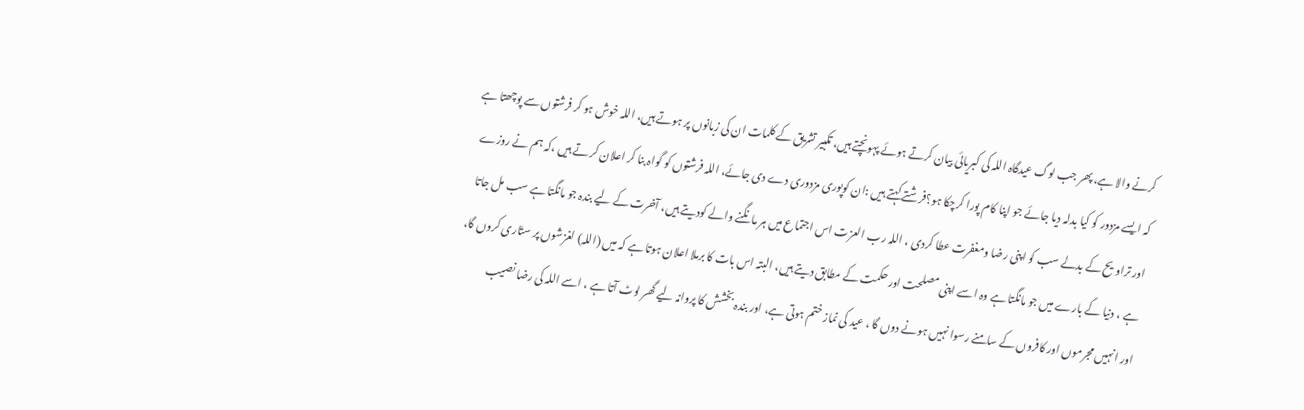کرنے والا ہے، پھر جب لوگ عیدگاہ اللہ کی کبریائی بیان کرتے ہوئے پہونچتے ہیں، تکبیر تشریق کے کلمات ان کی زبانوں پر ہوتے ہیں، اللہ خوش ہو کر فرشتوں سے پوچھتا ہے کہ ایسے مزدور کو کیا بدلہ دیا جائے جو اپنا کام پورا کرچکا ہو؟فرشتے کہتے ہیں :ان کوپوری مزدوری دے دی جائے، اللہ فرشتوں کو گواہ بنا کر اعلان کر تے ہیں ،کہ ہم نے روزے اور تراویح کے بدلے سب کو اپنی رضا ومغفرت عطا کردی ، اللہ رب العزت اس اجتماع میں ہر مانگنے والے کودیتے ہیں، آخرت کے لیے بندہ جو مانگتا ہے سب مل جاتا ہے ، دنیا کے بارے میں جو مانگتا ہے وہ اسے اپنی مصلحت اور حکمت کے مطابق دیتے ہیں، البتہ اس بات کا برملا اعلان ہوتا ہے کہ میں (اللہ) لغزشوں پر ستّاری کروں گا، اور انہیں مجرموں اور کافروں کے سامنے رسوا نہیں ہونے دوں گا ، عید کی نماز ختم ہوتی ہے، اور بندہ بخشش کا پروانہ لیے گھر لوٹ آتا ہے ، اسے اللہ کی رضا نصیب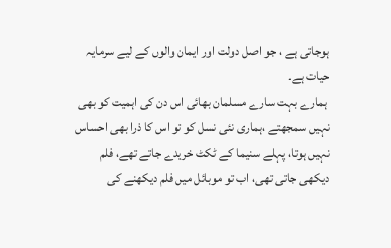ہوجاتی ہے ، جو اصل دولت اور ایمان والوں کے لیے سرمایہ حیات ہے۔
 ہمارے بہت سارے مسلمان بھائی اس دن کی اہمیت کو بھی نہیں سمجھتے ،ہماری نئی نسل کو تو اس کا ذرا بھی احساس نہیں ہوتا، پہلے سنیما کے ٹکٹ خریدے جاتے تھے، فلم دیکھی جاتی تھی، اب تو موبائل میں فلم دیکھنے کی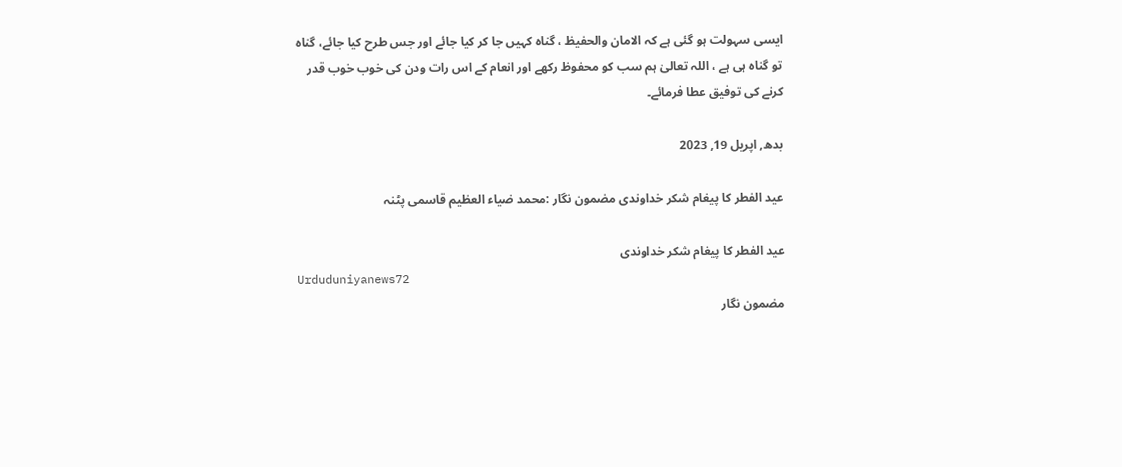ایسی سہولت ہو گئی ہے کہ الامان والحفیظ ، گناہ کہیں جا کر کیا جائے اور جس طرح کیا جائے، گناہ تو گناہ ہی ہے ، اللہ تعالیٰ ہم سب کو محفوظ رکھے اور انعام کے اس رات ودن کی خوب خوب قدر کرنے کی توفیق عطا فرمائے۔

بدھ, اپریل 19, 2023

عید الفطر کا پیغام شکر خداوندی مضمون نگار :محمد ضیاء العظیم قاسمی پٹنہ

عید الفطر کا پیغام شکر خداوندی
Urduduniyanews72
مضمون نگار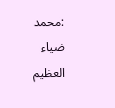:محمد ضیاء العظیم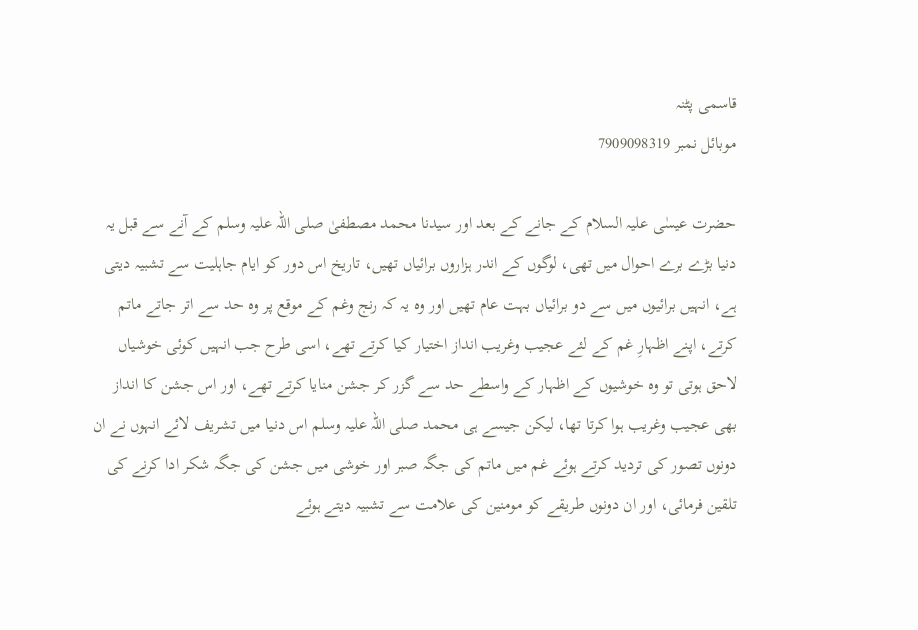قاسمی پٹنہ
موبائل نمبر 7909098319

حضرت عیسٰی علیہ السلام کے جانے کے بعد اور سیدنا محمد مصطفیٰ صلی اللہ علیہ وسلم کے آنے سے قبل یہ دنیا بڑے برے احوال میں تھی، لوگوں کے اندر ہزاروں برائیاں تھیں، تاریخ اس دور کو ایام جاہلیت سے تشبیہ دیتی ہے، انہیں برائیوں میں سے دو برائیاں بہت عام تھیں اور وہ یہ کہ رنج وغم کے موقع پر وہ حد سے اتر جاتے ماتم کرتے، اپنے اظہارِ غم کے لئے عجیب وغریب انداز اختیار کیا کرتے تھے، اسی طرح جب انہیں کوئی خوشیاں لاحق ہوتی تو وہ خوشیوں کے اظہار کے واسطے حد سے گزر کر جشن منایا کرتے تھے، اور اس جشن کا انداز بھی عجیب وغریب ہوا کرتا تھا، لیکن جیسے ہی محمد صلی اللہ علیہ وسلم اس دنیا میں تشریف لائے انہوں نے ان دونوں تصور کی تردید کرتے ہوئے غم میں ماتم کی جگہ صبر اور خوشی میں جشن کی جگہ شکر ادا کرنے کی تلقین فرمائی، اور ان دونوں طریقے کو مومنین کی علامت سے تشبیہ دیتے ہوئے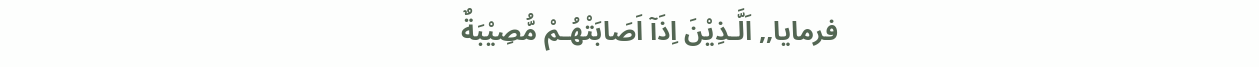فرمایا,, اَلَّـذِيْنَ اِذَآ اَصَابَتْهُـمْ مُّصِيْبَةٌ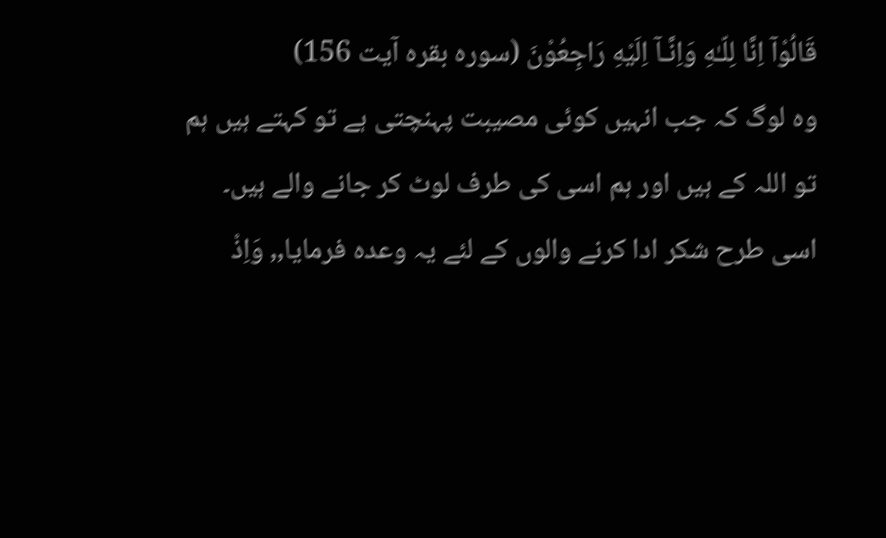قَالُوْآ اِنَّا لِلّـٰهِ وَاِنَّـآ اِلَيْهِ رَاجِعُوْنَ (سورہ بقرہ آیت 156)
وہ لوگ کہ جب انہیں کوئی مصیبت پہنچتی ہے تو کہتے ہیں ہم تو اللہ کے ہیں اور ہم اسی کی طرف لوٹ کر جانے والے ہیں۔
اسی طرح شکر ادا کرنے والوں کے لئے یہ وعدہ فرمایا,, وَاِذْ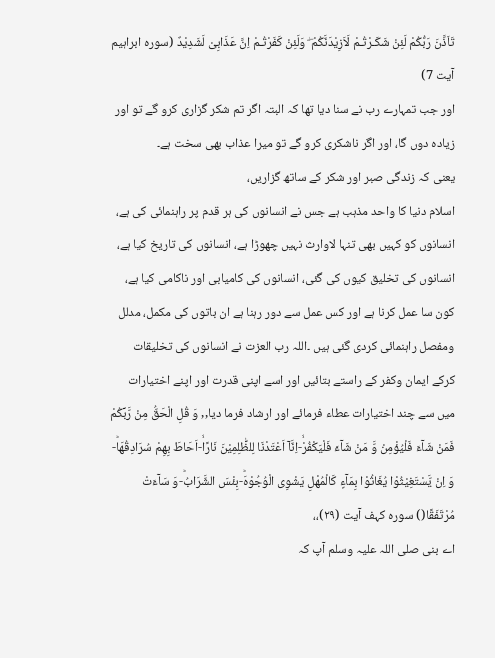تَاَذَّنَ رَبُّكُمْ لَئِنْ شَكَـرْتُـمْ لَاَزِيْدَنَّكُمْ ۖ وَلَئِنْ كَفَرْتُـمْ اِنَّ عَذَابِىْ لَشَدِيْدٌ (سورہ ابراہیم آیت 7)
اور جب تمہارے رب نے سنا دیا تھا کہ البتہ اگر تم شکر گزاری کرو گے تو اور زیادہ دوں گا، اور اگر ناشکری کرو گے تو میرا عذاب بھی سخت ہے۔
یعنی کہ زندگی صبر اور شکر کے ساتھ گزاریں،
اسلام دنیا کا واحد مذہب ہے جس نے انسانوں کی ہر قدم پر راہنمائی کی ہے، انسانوں کو کہیں بھی تنہا لاوارث نہیں چھوڑا ہے، انسانوں کی تاریخ کیا ہے، انسانوں کی تخلیق کیوں کی گئی، انسانوں کی کامیابی اور ناکامی کیا ہے، کون سا عمل کرنا ہے اور کس عمل سے دور رہنا ہے ان باتوں کی مکمل، مدلل ومفصل راہنمائی کردی گئی ہیں ۔اللہ رب العزت نے انسانوں کی تخلیقات کرکے ایمان وکفر کے راستے بتائیں اور اسے اپنی قدرت اور اپنے اختیارات میں سے چند اختیارات عطاء فرمائے اور ارشاد فرما دیا,, وَ قُلِ الْحَقُّ مِنْ رَّبِّكُمْ فَمَنْ شَآءَ فَلْیُؤْمِنْ وَّ مَنْ شَآءَ فَلْیَكْفُرْۙ-اِنَّاۤ اَعْتَدْنَا لِلظّٰلِمِیْنَ نَارًاۙ-اَحَاطَ بِهِمْ سُرَادِقُهَاؕ-وَ اِنْ یَّسْتَغِیْثُوْا یُغَاثُوْا بِمَآءٍ كَالْمُهْلِ یَشْوِی الْوُجُوْهَؕ-بِئْسَ الشَّرَابُؕ-وَ سَآءَتْ مُرْتَفَقًا() سورہ کہف آیت (۲۹)،،
اے بنی صلی اللہ علیہ وسلم آپ کہ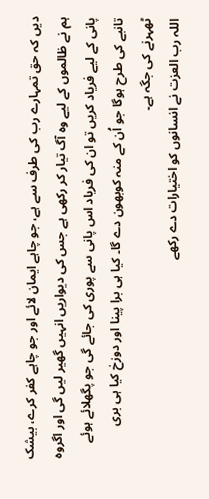دیں کہ حق تمہارے رب کی طرف سے ہے، جو چاہے ایمان لائے اور جو چاہے کفر کرے، بیشک ہم نے ظالموں کے لیے وہ آگ تیار کر رکھی ہے جس کی دیواریں انہیں گھیر لیں گی اور اگروہ پانی کے لیے فریاد کریں تو ان کی فریاد اس پانی سے پوری کی جائے گی جو پگھلائے ہوئے تانبے کی طرح ہوگا جو اُن کے منہ کوبھون دے گا۔ کیا ہی برا پینا اور دوزخ کیا ہی بری ٹھہرنے کی جگہ ہے۔
اللہ رب العزت نے انسانوں کو اختیارات دے رکھے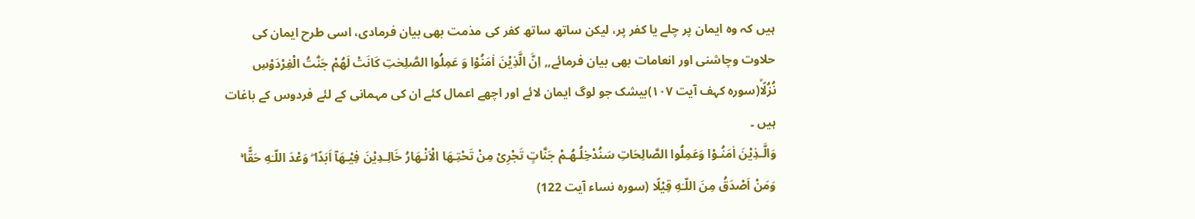ہیں کہ وہ ایمان پر چلے یا کفر پر، لیکن ساتھ ساتھ کفر کی مذمت بھی بیان فرمادی، اسی طرح ایمان کی حلاوت وچاشنی اور انعامات بھی بیان فرمائے,, اِنَّ الَّذِیْنَ اٰمَنُوْا وَ عَمِلُوا الصّٰلِحٰتِ كَانَتْ لَهُمْ جَنّٰتُ الْفِرْدَوْسِ نُزُلًاۙ(سورہ کہف آیت ۱۰۷)بیشک جو لوگ ایمان لائے اور اچھے اعمال کئے ان کی مہمانی کے لئے فردوس کے باغات ہیں ۔
وَالَّـذِيْنَ اٰمَنُـوْا وَعَمِلُوا الصَّالِحَاتِ سَنُدْخِلُـهُـمْ جَنَّاتٍ تَجْرِىْ مِنْ تَحْتِـهَا الْاَنْـهَارُ خَالِـدِيْنَ فِيْـهَآ اَبَدًا ۖ وَعْدَ اللّـٰهِ حَقًّا ۚ وَمَنْ اَصْدَقُ مِنَ اللّـٰهِ قِيْلًا (سورہ نساء آیت 122)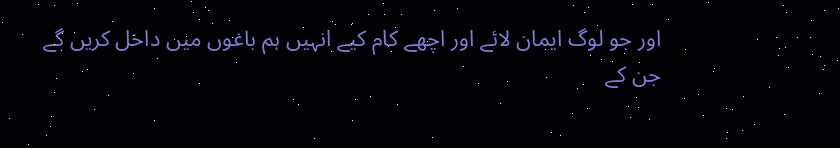اور جو لوگ ایمان لائے اور اچھے کام کیے انہیں ہم باغوں میں داخل کریں گے جن کے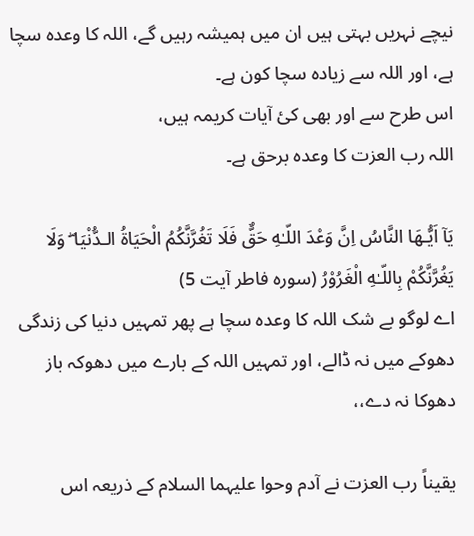نیچے نہریں بہتی ہیں ان میں ہمیشہ رہیں گے، اللہ کا وعدہ سچا ہے، اور اللہ سے زیادہ سچا کون ہے۔
اس طرح سے اور بھی کئ آیات کریمہ ہیں،
اللہ رب العزت کا وعدہ برحق ہے۔

يَآ اَيُّـهَا النَّاسُ اِنَّ وَعْدَ اللّـٰهِ حَقٌّ فَلَا تَغُرَّنَّكُمُ الْحَيَاةُ الـدُّنْيَا ۖ وَلَا يَغُرَّنَّكُمْ بِاللّـٰهِ الْغَرُوْرُ (سورہ فاطر آیت 5)
اے لوگو بے شک اللہ کا وعدہ سچا ہے پھر تمہیں دنیا کی زندگی دھوکے میں نہ ڈالے، اور تمہیں اللہ کے بارے میں دھوکہ باز دھوکا نہ دے،،

یقیناً رب العزت نے آدم وحوا علیہما السلام کے ذریعہ اس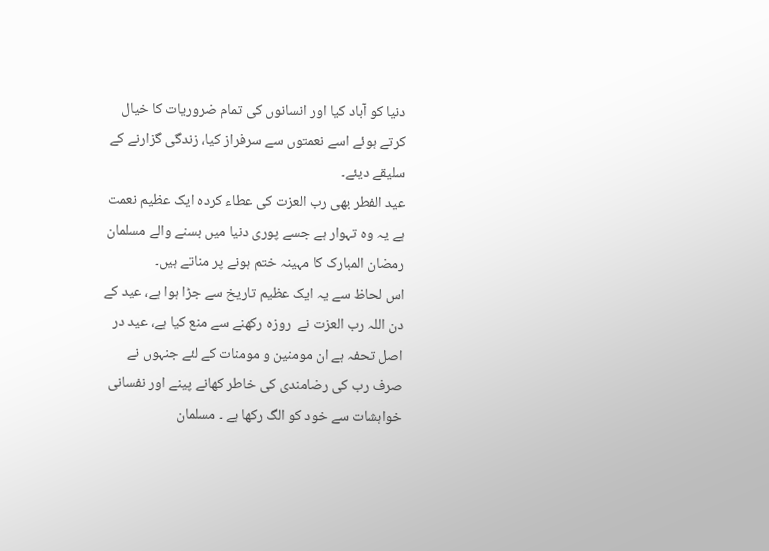دنیا کو آباد کیا اور انسانوں کی تمام ضروریات کا خیال کرتے ہوئے اسے نعمتوں سے سرفراز کیا، زندگی گزارنے کے سلیقے دیئے۔
عید الفطر بھی رب العزت کی عطاء کردہ ایک عظیم نعمت ہے یہ وہ تہوار ہے جسے پوری دنیا میں بسنے والے مسلمان رمضان المبارک کا مہینہ ختم ہونے پر مناتے ہیں۔
اس لحاظ سے یہ ایک عظیم تاریخ سے جڑا ہوا ہے، عید کے دن اللہ رب العزت نے  روزہ رکھنے سے منع کیا ہے، عید در اصل تحفہ ہے ان مومنین و مومنات کے لئے جنہوں نے صرف رب کی رضامندی کی خاطر کھانے پینے اور نفسانی خواہشات سے خود کو الگ رکھا ہے ۔ مسلمان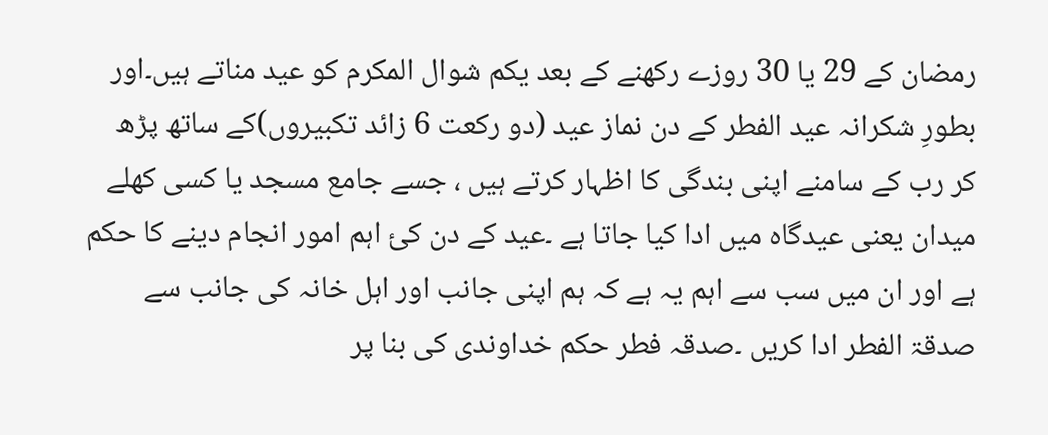رمضان کے 29 یا 30 روزے رکھنے کے بعد یکم شوال المکرم کو عید مناتے ہیں۔اور بطورِ شکرانہ عید الفطر کے دن نماز عید (دو رکعت 6 زائد تکبیروں)کے ساتھ پڑھ کر رب کے سامنے اپنی بندگی کا اظہار کرتے ہیں ، جسے جامع مسجد یا کسی کھلے میدان یعنی عیدگاہ میں ادا کیا جاتا ہے ۔عید کے دن کئ اہم امور انجام دینے کا حکم ہے اور ان میں سب سے اہم یہ ہے کہ ہم اپنی جانب اور اہل خانہ کی جانب سے صدقۃ الفطر ادا کریں ۔صدقہ فطر حکم خداوندی کی بنا پر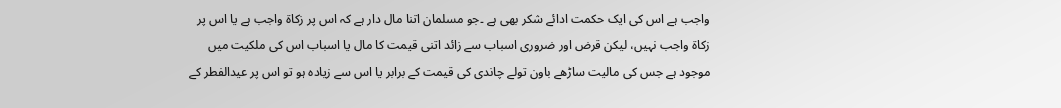واجب ہے اس کی ایک حکمت ادائے شکر بھی ہے ۔جو مسلمان اتنا مال دار ہے کہ اس پر زکاۃ واجب ہے یا اس پر زکاۃ واجب نہیں، لیکن قرض اور ضروری اسباب سے زائد اتنی قیمت کا مال یا اسباب اس کی ملکیت میں موجود ہے جس کی مالیت ساڑھے باون تولے چاندی کی قیمت کے برابر یا اس سے زیادہ ہو تو اس پر عیدالفطر کے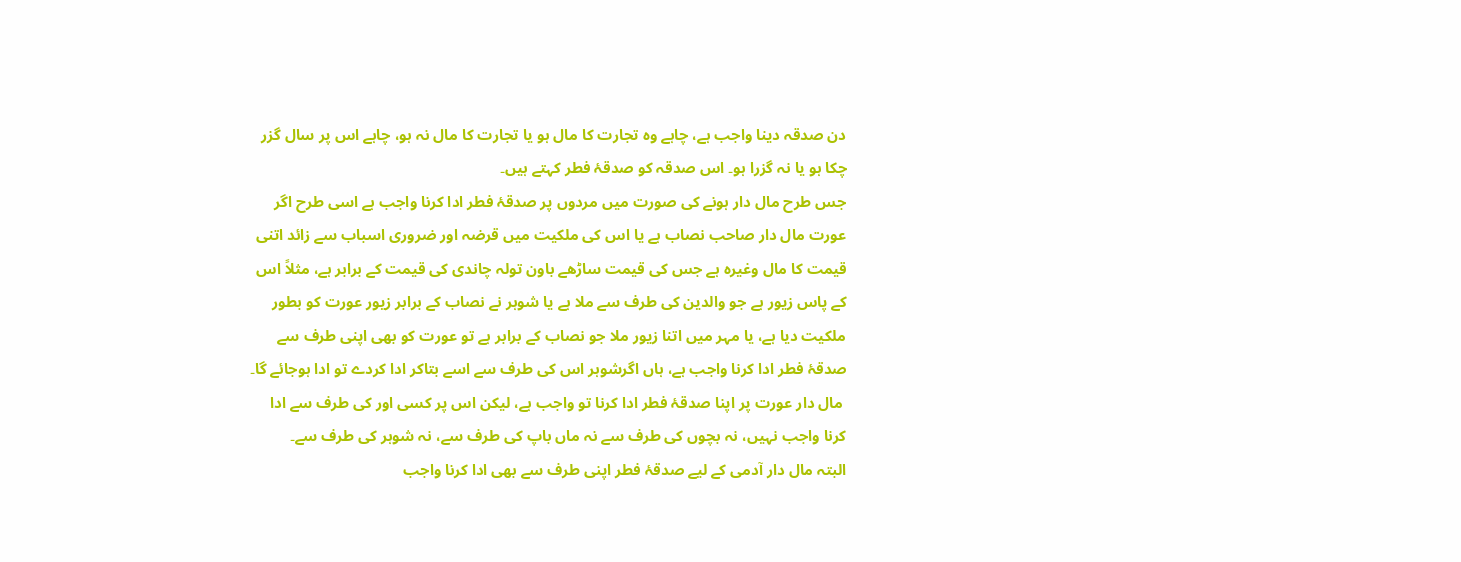دن صدقہ دینا واجب ہے، چاہے وہ تجارت کا مال ہو یا تجارت کا مال نہ ہو، چاہے اس پر سال گزر چکا ہو یا نہ گزرا ہو۔ اس صدقہ کو صدقۂ فطر کہتے ہیں۔
جس طرح مال دار ہونے کی صورت میں مردوں پر صدقۂ فطر ادا کرنا واجب ہے اسی طرح اگر عورت مال دار صاحب نصاب ہے یا اس کی ملکیت میں قرضہ اور ضروری اسباب سے زائد اتنی قیمت کا مال وغیرہ ہے جس کی قیمت ساڑھے باون تولہ چاندی کی قیمت کے برابر ہے، مثلاً اس کے پاس زیور ہے جو والدین کی طرف سے ملا ہے یا شوہر نے نصاب کے برابر زیور عورت کو بطور ملکیت دیا ہے، یا مہر میں اتنا زیور ملا جو نصاب کے برابر ہے تو عورت کو بھی اپنی طرف سے صدقۂ فطر ادا کرنا واجب ہے، ہاں اگرشوہر اس کی طرف سے اسے بتاکر ادا کردے تو ادا ہوجائے گا۔
 مال دار عورت پر اپنا صدقۂ فطر ادا کرنا تو واجب ہے، لیکن اس پر کسی اور کی طرف سے ادا کرنا واجب نہیں، نہ بچوں کی طرف سے نہ ماں باپ کی طرف سے، نہ شوہر کی طرف سے۔
البتہ مال دار آدمی کے لیے صدقۂ فطر اپنی طرف سے بھی ادا کرنا واجب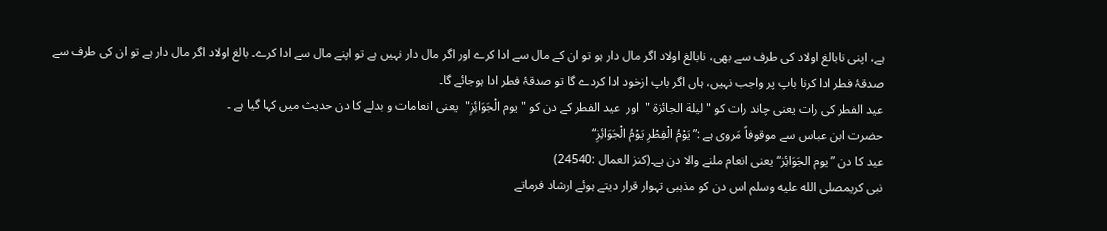ہے، اپنی نابالغ اولاد کی طرف سے بھی، نابالغ اولاد اگر مال دار ہو تو ان کے مال سے ادا کرے اور اگر مال دار نہیں ہے تو اپنے مال سے ادا کرے۔ بالغ اولاد اگر مال دار ہے تو ان کی طرف سے صدقۂ فطر ادا کرنا باپ پر واجب نہیں، ہاں اگر باپ ازخود ادا کردے گا تو صدقۂ فطر ادا ہوجائے گا۔
عید الفطر کی رات یعنی چاند رات کو "ليلة الجائزة "  اور  عید الفطر کے دن کو " یوم الْجَوَائِزِ"  یعنی انعامات و بدلے کا دن حدیث میں کہا گیا ہے ۔
حضرت ابن عباس سے موقوفاً مَروی ہے :”يَوْمُ الْفِطْرِ يَوْمُ الْجَوَائِزِ“
عید کا دن ”یوم الجَوَائِز“یعنی انعام ملنے والا دن ہے۔(کنز العمال :24540)
نبی کریمصلى الله عليه وسلم اس دن کو مذہبی تہوار قرار دیتے ہوئے ارشاد فرماتے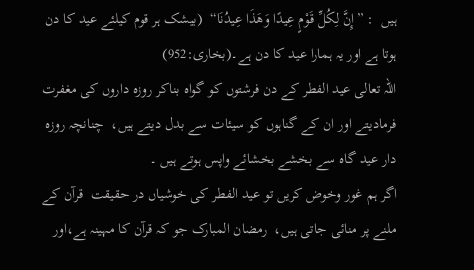ہیں  : ”إِنَّ لِكُلِّ قَوْمٍ عِيدًا وَهَذَا عِيدُنَا“  (بیشک ہر قوم کیلئے عید کا دن ہوتا ہے اور یہ ہمارا عید کا دن ہے۔(بخاری:952)
اللہ تعالی عید الفطر کے دن فرشتوں کو گواہ بناکر روزہ داروں کی مغفرت فرمادیتے اور ان کے گناہوں کو سیئات سے بدل دیتے ہیں،  چنانچہ روزہ دار عید گاہ سے بخشے بخشائے واپس ہوتے ہیں ۔
اگر ہم غور وخوض کریں تو عید الفطر کی خوشیاں در حقیقت  قرآن کے ملنے پر منائی جاتی ہیں،  رمضان المبارک جو کہ قرآن کا مہینہ ہے،اور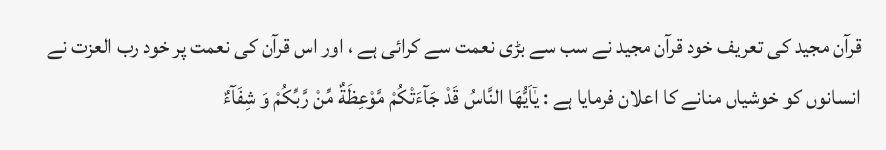قرآن مجید کی تعریف خود قرآن مجید نے سب سے بڑی نعمت سے کرائی ہے ، اور اس قرآن کی نعمت پر خود رب العزت نے انسانوں کو خوشیاں منانے کا اعلان فرمایا ہے : یٰۤاَیُّهَا النَّاسُ قَدْ جَآءَتْكُمْ مَّوْعِظَةٌ مِّنْ رَّبِّكُمْ وَ شِفَآءٌ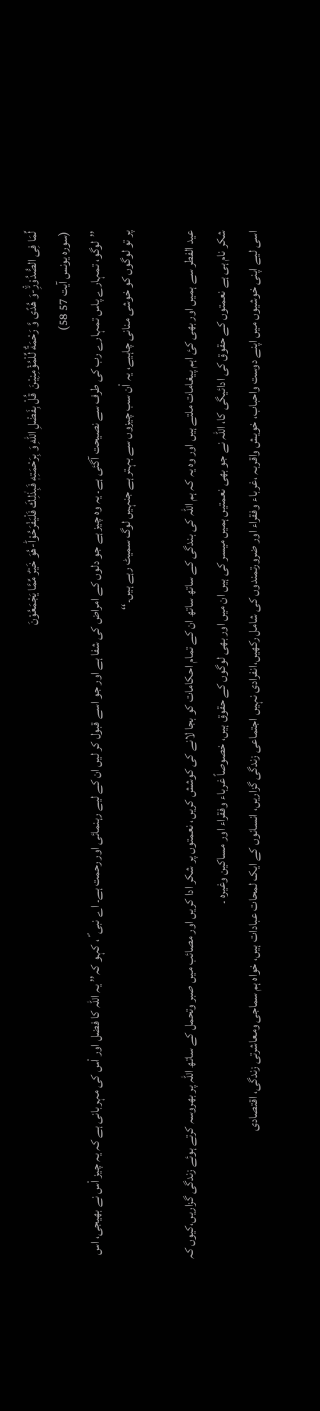لِّمَا فِی الصُّدُوْرِۙ۬-وَ هُدًى وَّ رَحْمَةٌ لِّلْمُؤْمِنِیْنَ  قُلْ بِفَضْلِ اللّٰهِ وَ بِرَحْمَتِهٖ فَبِذٰلِكَ فَلْیَفْرَحُوْاؕ-هُوَ خَیْرٌ مِّمَّا یَجْمَعُوْنَ
(سورہ یونس آیت 57 58)
’’لوگو، تمہارے پاس تمہارے رب کی طرف سے نصیحت آگئی ہے۔ یہ وہ چیز ہے جو دلوں کے امراض کی شفا ہے اور جو اسے قبول کر لیں ان کے لیے رہنمائی اور رحمت ہے۔ اے نبی ؐ ، کہو کہ’’ یہ اللہ کا فضل اور اْس کی مہربانی ہے کہ یہ چیز اْس نے بھیجی، اس پر تو لوگوں کو خوشی منانی چاہیے، یہ اْن سب چیزوں سے بہتر ہے جنہیں لوگ سمیٹ رہے ہیں۔‘‘

عید الفطر سے ہمیں اور بھی کئ اہم پیغامات ملتے ہیں اور وہ یہ کہ ہم اللہ کی بندگی کے ساتھ ساتھ ان کے تمام احکامات کو بجا لانے کی کوشش کریں، نعمتوں پر شکر ادا کریں اور مصائب میں صبر وتحمل کے ساتھ اللہ پر بھروسہ کرتے ہوئے زندگی گزاریں،کیوں کہ شکر نام ہی ہے نعمتوں کے حقوق کی ادائیگی کا، اللہ نے جو بھی نعمتیں ہمیں میسر کی ہیں ان میں اور بھی لوگوں کے حقوق ہیں، خصوصاً غرباء وفقراء اور مساکین وغیرہ ۔
اسی لیے اپنی خوشیوں میں اپنے دوست واحباب، خویش واقربہ ،غرباء وفقراء اور ضرورتمندوں کی شامل رکھیں،انفرادی نہیں اجتماعی زندگی گزاریں، انسانوں کے ایک لمحات عبادات ہیں، خواہ ہم سماجی ومعاشرتی زندگی، اقتصادی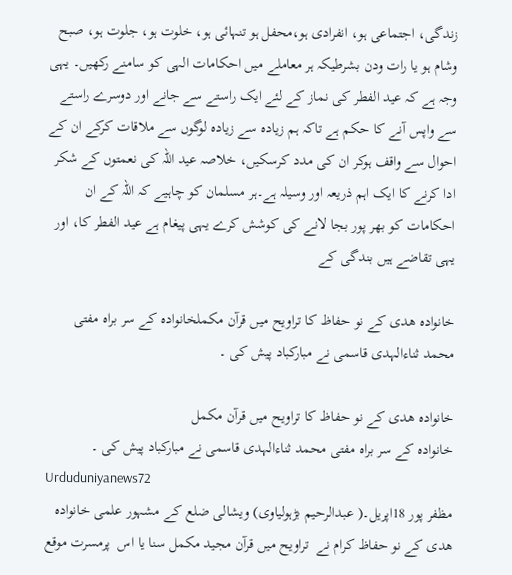زندگی، اجتماعی ہو، انفرادی ہو،محفل ہو تنہائی ہو، خلوت ہو، جلوت ہو، صبح وشام ہو یا رات ودن بشرطیکہ ہر معاملے میں احکامات الہی کو سامنے رکھیں۔ یہی وجہ ہے کہ عید الفطر کی نماز کے لئے ایک راستے سے جانے اور دوسرے راستے سے واپس آنے کا حکم ہے تاکہ ہم زیادہ سے زیادہ لوگوں سے ملاقات کرکے ان کے احوال سے واقف ہوکر ان کی مدد کرسکیں، خلاصہ عید اللہ کی نعمتوں کے شکر ادا کرنے کا ایک اہم ذریعہ اور وسیلہ ہے۔ہر مسلمان کو چاہیے کہ اللہ کے ان احکامات کو بھر پور بجا لانے کی کوشش کرے یہی پیغام ہے عید الفطر کا، اور یہی تقاضے ہیں بندگی کے

خانوادہ ھدی کے نو حفاظ کا تراویح میں قرآن مکملخانوادہ کے سر براہ مفتی محمد ثناءالہدی قاسمی نے مبارکباد پیش کی ۔

خانوادہ ھدی کے نو حفاظ کا تراویح میں قرآن مکمل
خانوادہ کے سر براہ مفتی محمد ثناءالہدی قاسمی نے مبارکباد پیش کی ۔
Urduduniyanews72
مظفر پور 18اپریل۔( عبدالرحیم بڑہولیاوی) ویشالی ضلع کے مشہور علمی خانوادہ ھدی کے نو حفاظ کرام نے  تراویح میں قرآن مجید مکمل سنا یا اس  پرمسرت موقع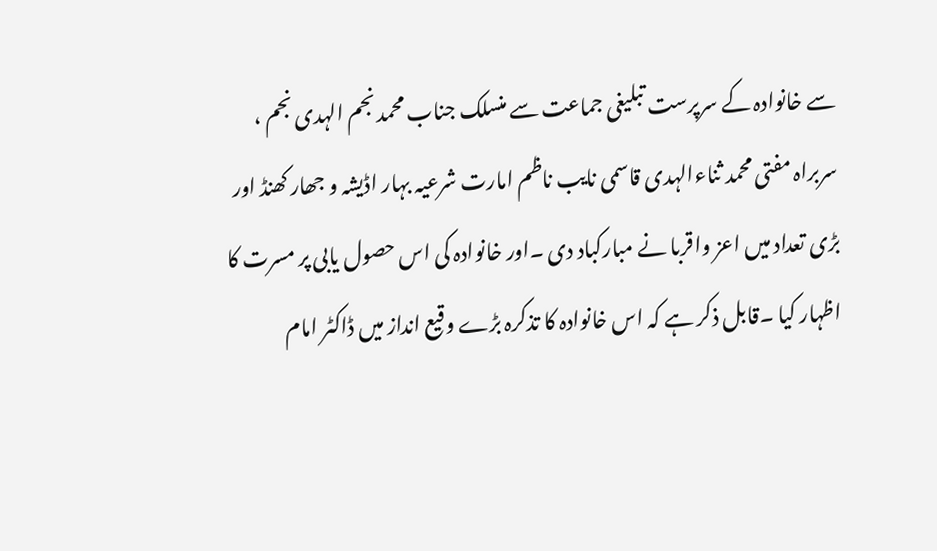سے خانوادہ کے سرپرست تبلیغی جماعت سے منسلک جناب محمد نجم الہدی نجم ، سربراہ مفتی محمد ثناءالہدی قاسمی نایب ناظم امارت شرعیہ بہار اڈیشہ و جھار کھنڈ اور بڑی تعداد میں اعز واقربا نے مبارکباد دی ۔اور خانوادہ کی اس حصول یابی پر مسرت کا اظہار کیا ۔قابل ذکر ہے کہ اس خانوادہ کا تذکرہ بڑے وقیع انداز میں ڈاکٹر امام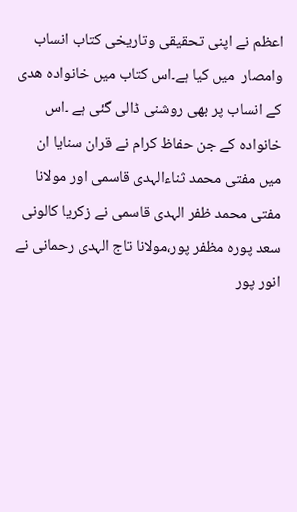اعظم نے اپنی تحقیقی وتاریخی کتاب انساب وامصار  میں کیا ہے۔اس کتاب میں خانوادہ ھدی کے انساب پر بھی روشنی ڈالی گئی ہے ۔اس خانوادہ کے جن حفاظ کرام نے قران سنایا ان میں مفتی محمد ثناءالہدی قاسمی اور مولانا مفتی محمد ظفر الہدی قاسمی نے زکریا کالونی سعد پورہ مظفر پور،مولانا تاج الہدی رحمانی نے انور پور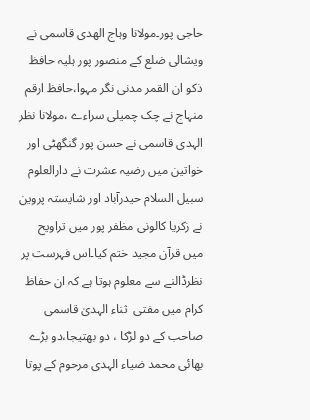حاجی پور۔مولانا وہاج الھدی قاسمی نے ویشالی ضلع کے منصور پور ہلیہ حافظ ذکو ان القمر مدنی نگر مہوا،حافظ ارقم منہاج نے چک چمیلی سراءے ،مولانا نظر الہدی قاسمی نے حسن پور گنگھٹی اور  خواتین میں رضیہ عشرت نے دارالعلوم سبیل السلام حیدرآباد اور شایستہ پروین نے زکریا کالونی مظفر پور میں تراویح میں قرآن مجید ختم کیا۔اس فہرست پر نظرڈالنے سے معلوم ہوتا ہے کہ ان حفاظ کرام میں مفتی  ثناء الہدیٰ قاسمی صاحب کے دو لڑکا ، دو بھتیجا،دو بڑے بھائی محمد ضیاء الہدی مرحوم کے پوتا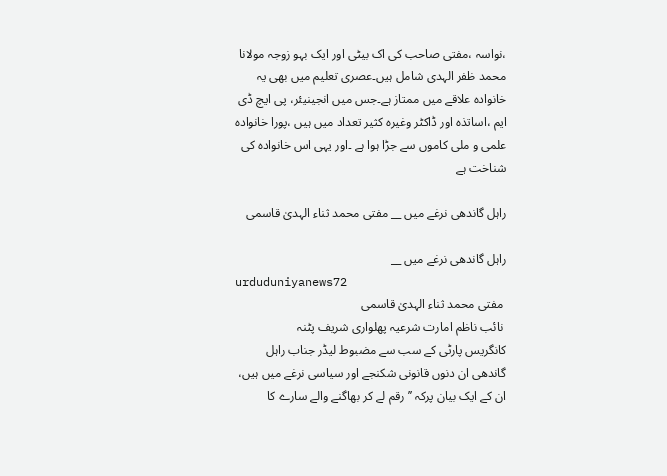،نواسہ ،مفتی صاحب کی اک بیٹی اور ایک بہو زوجہ مولانا محمد ظفر الہدی شامل ہیں۔عصری تعلیم میں بھی یہ خانوادہ علاقے میں ممتاز ہے۔جس میں انجینیئر، پی ایچ ڈی ایم ،اساتذہ اور ڈاکٹر وغیرہ کثیر تعداد میں ہیں ،پورا خانوادہ علمی و ملی کاموں سے جڑا ہوا ہے ۔اور یہی اس خانوادہ کی شناخت ہے

راہل گاندھی نرغے میں __ مفتی محمد ثناء الہدیٰ قاسمی

راہل گاندھی نرغے میں __
urduduniyanews72
 مفتی محمد ثناء الہدیٰ قاسمی
 نائب ناظم امارت شرعیہ پھلواری شریف پٹنہ
کانگریس پارٹی کے سب سے مضبوط لیڈر جناب راہل گاندھی ان دنوں قانونی شکنجے اور سیاسی نرغے میں ہیں، ان کے ایک بیان پرکہ ’’رقم لے کر بھاگنے والے سارے کا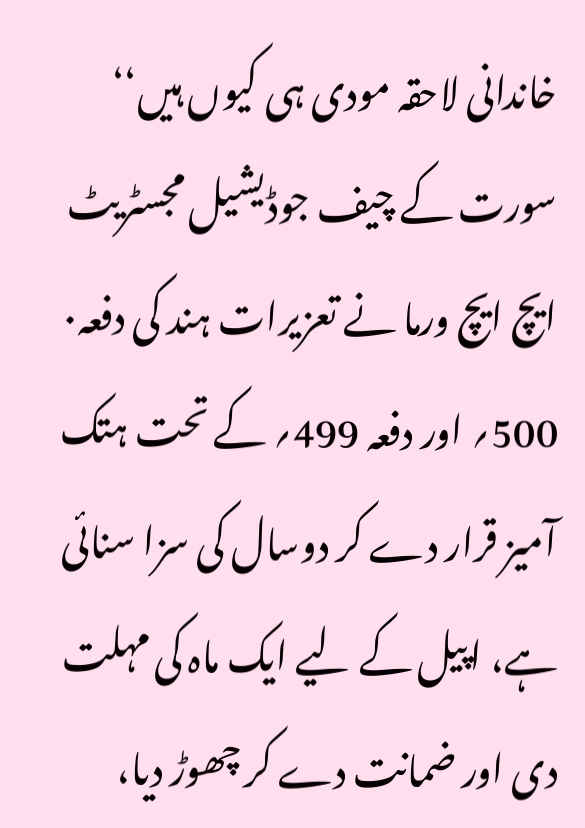خاندانی لاحقہ مودی ہی کیوں ہیں‘‘ سورت کے چیف جوڈیشیل مجسٹریٹ ایچ ایچ ورما نے تعزیرات ہند کی دفعہ۰ 500؍ اور دفعہ 499؍ کے تحت ہتک آمیز قرار دے کر دوسال کی سزا سنائی ہے، اپیل کے لیے ایک ماہ کی مہلت دی اور ضمانت دے کر چھوڑ دیا،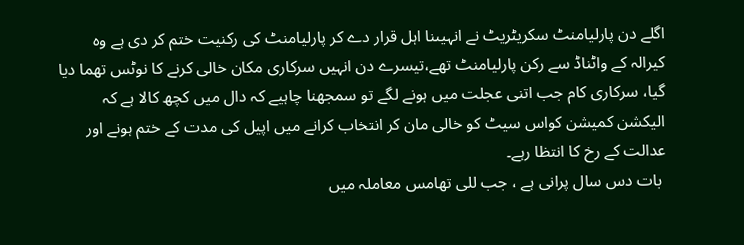اگلے دن پارلیامنٹ سکریٹریٹ نے انہیںنا اہل قرار دے کر پارلیامنٹ کی رکنیت ختم کر دی ہے وہ کیرالہ کے واٹناڈ سے رکن پارلیامنٹ تھے،تیسرے دن انہیں سرکاری مکان خالی کرنے کا نوٹس تھما دیا گیا، سرکاری کام جب اتنی عجلت میں ہونے لگے تو سمجھنا چاہیے کہ دال میں کچھ کالا ہے کہ الیکشن کمیشن کواس سیٹ کو خالی مان کر انتخاب کرانے میں اپیل کی مدت کے ختم ہونے اور عدالت کے رخ کا انتظا رہے۔
 بات دس سال پرانی ہے ، جب للی تھامس معاملہ میں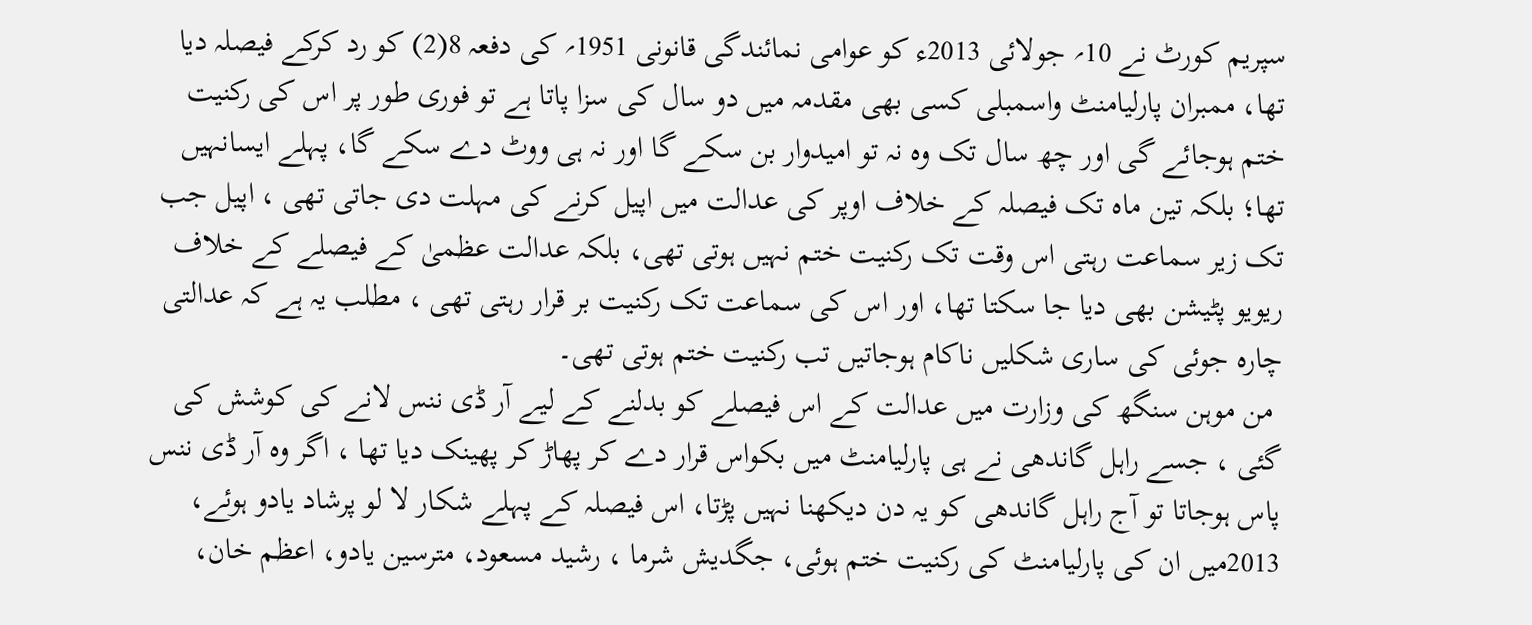سپریم کورٹ نے 10؍ جولائی 2013ء کو عوامی نمائندگی قانونی 1951؍ کی دفعہ 8(2) کو رد کرکے فیصلہ دیا تھا، ممبران پارلیامنٹ واسمبلی کسی بھی مقدمہ میں دو سال کی سزا پاتا ہے تو فوری طور پر اس کی رکنیت ختم ہوجائے گی اور چھ سال تک وہ نہ تو امیدوار بن سکے گا اور نہ ہی ووٹ دے سکے گا، پہلے ایسانہیں تھا؛ بلکہ تین ماہ تک فیصلہ کے خلاف اوپر کی عدالت میں اپیل کرنے کی مہلت دی جاتی تھی ، اپیل جب تک زیر سماعت رہتی اس وقت تک رکنیت ختم نہیں ہوتی تھی، بلکہ عدالت عظمیٰ کے فیصلے کے خلاف ریویو پٹیشن بھی دیا جا سکتا تھا، اور اس کی سماعت تک رکنیت بر قرار رہتی تھی ، مطلب یہ ہے کہ عدالتی چارہ جوئی کی ساری شکلیں ناکام ہوجاتیں تب رکنیت ختم ہوتی تھی۔
 من موہن سنگھ کی وزارت میں عدالت کے اس فیصلے کو بدلنے کے لیے آر ڈی ننس لانے کی کوشش کی گئی ، جسے راہل گاندھی نے ہی پارلیامنٹ میں بکواس قرار دے کر پھاڑ کر پھینک دیا تھا ، اگر وہ آر ڈی ننس پاس ہوجاتا تو آج راہل گاندھی کو یہ دن دیکھنا نہیں پڑتا، اس فیصلہ کے پہلے شکار لا لو پرشاد یادو ہوئے، 2013میں ان کی پارلیامنٹ کی رکنیت ختم ہوئی، جگدیش شرما ، رشید مسعود، مترسین یادو، اعظم خان،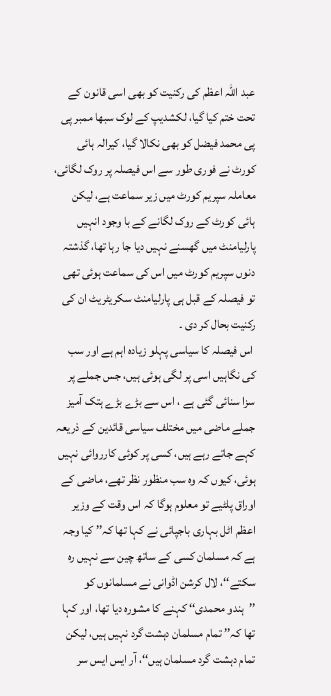عبد اللہ اعظم کی رکنیت کو بھی اسی قانون کے تحت ختم کیا گیا، لکشدیپ کے لوک سبھا ممبر پی پی محمد فیضل کو بھی نکالا گیا، کیرالہ ہائی کورٹ نے فوری طور سے اس فیصلہ پر روک لگائی، معاملہ سپریم کورٹ میں زیر سماعت ہے، لیکن ہائی کورٹ کے روک لگانے کے با وجود انہیں پارلیامنٹ میں گھسنے نہیں دیا جا رہا تھا، گذشتہ دنوں سپریم کورٹ میں اس کی سماعت ہوئی تھی تو فیصلہ کے قبل ہی پارلیامنٹ سکریٹریٹ ان کی رکنیت بحال کر دی ۔
 اس فیصلہ کا سیاسی پہلو زیادہ اہم ہے اور سب کی نگاہیں اسی پر لگی ہوئی ہیں، جس جملے پر سزا سنائی گئی ہے ، اس سے بڑے بڑے ہتک آمیز جملے ماضی میں مختلف سیاسی قائدین کے ذریعہ کہے جاتے رہے ہیں، کسی پر کوئی کارروائی نہیں ہوئی، کیوں کہ وہ سب منظور نظر تھے، ماضی کے اوراق پلٹیے تو معلوم ہوگا کہ اس وقت کے وزیر اعظم اٹل بہاری باجپائی نے کہا تھا کہ’’ کیا وجہ ہے کہ مسلمان کسی کے ساتھ چین سے نہیں رہ سکتے‘‘، لال کرشن اڈوانی نے مسلمانوں کو ’’ہندو محمدی‘‘ کہنے کا مشورہ دیا تھا، اور کہا تھا کہ’’ تمام مسلمان دہشت گرد نہیں ہیں، لیکن تمام دہشت گرد مسلمان ہیں‘‘، آر ایس ایس سر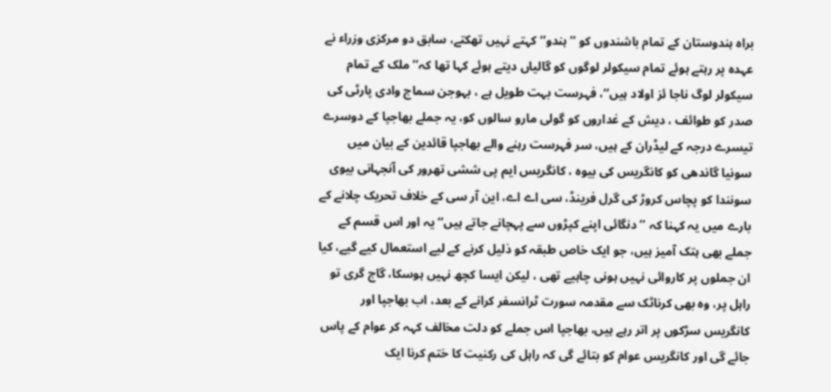براہ ہندوستان کے تمام باشندوں کو ’’ہندو‘‘ کہتے نہیں تھکتے، سابق دو مرکزی وزراء نے عہدہ پر رہتے ہوئے تمام سیکولر لوگوں کو گالیاں دیتے ہوئے کہا تھا کہ’’ ملک کے تمام سیکولر لوگ ناجا ئز اولاد ہیں‘‘، فہرست بہت طویل ہے ، بہوجن سماج وادی پارٹی کی صدر کو طوائف ، دیش کے غداروں کو گولی مارو سالوں کو، یہ جملے بھاجپا کے دوسرے تیسرے درجہ کے لیڈران کے ہیں، سر فہرست رہنے والے بھاجپا قائدین کے بیان میں سونیا گاندھی کو کانگریس کی بیوہ ، کانگریس ایم پی ششی تھرور کی آنجہانی بیوی سونندا کو پچاس کروڑ کی گرل فرینڈ، سی اے اے، این آر سی کے خلاف تحریک چلانے کے بارے میں یہ کہنا کہ ’’دنگائی اپنے کپڑوں سے پہچانے جاتے ہیں‘‘ یہ اور اس قسم کے جملے بھی ہتک آمیز ہیں، جو ایک خاص طبقہ کو ذلیل کرنے کے لیے استعمال کیے گیے، کیا ان جملوں پر کاروائی نہیں ہونی چاہیے تھی ، لیکن ایسا کچھ نہیں ہوسکا، گاج گری تو راہل پر، وہ بھی کرناٹک سے مقدمہ سورت ٹرانسفر کرانے کے بعد، اب بھاجپا اور کانگریس سڑکوں پر اتر رہے ہیں، بھاجپا اس جملے کو دلت مخالف کہہ کر عوام کے پاس جائے گی اور کانگریس عوام کو بتائے گی کہ راہل کی رکنیت کا ختم کرنا ایک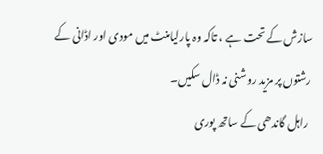سازش کے تحت ہے ، تاکہ وہ پارلیامنٹ میں مودی اور اڈانی کے رشتوں پر مزید روشنی نہ ڈال سکیں۔
 راہل گاندھی کے ساتھ پوری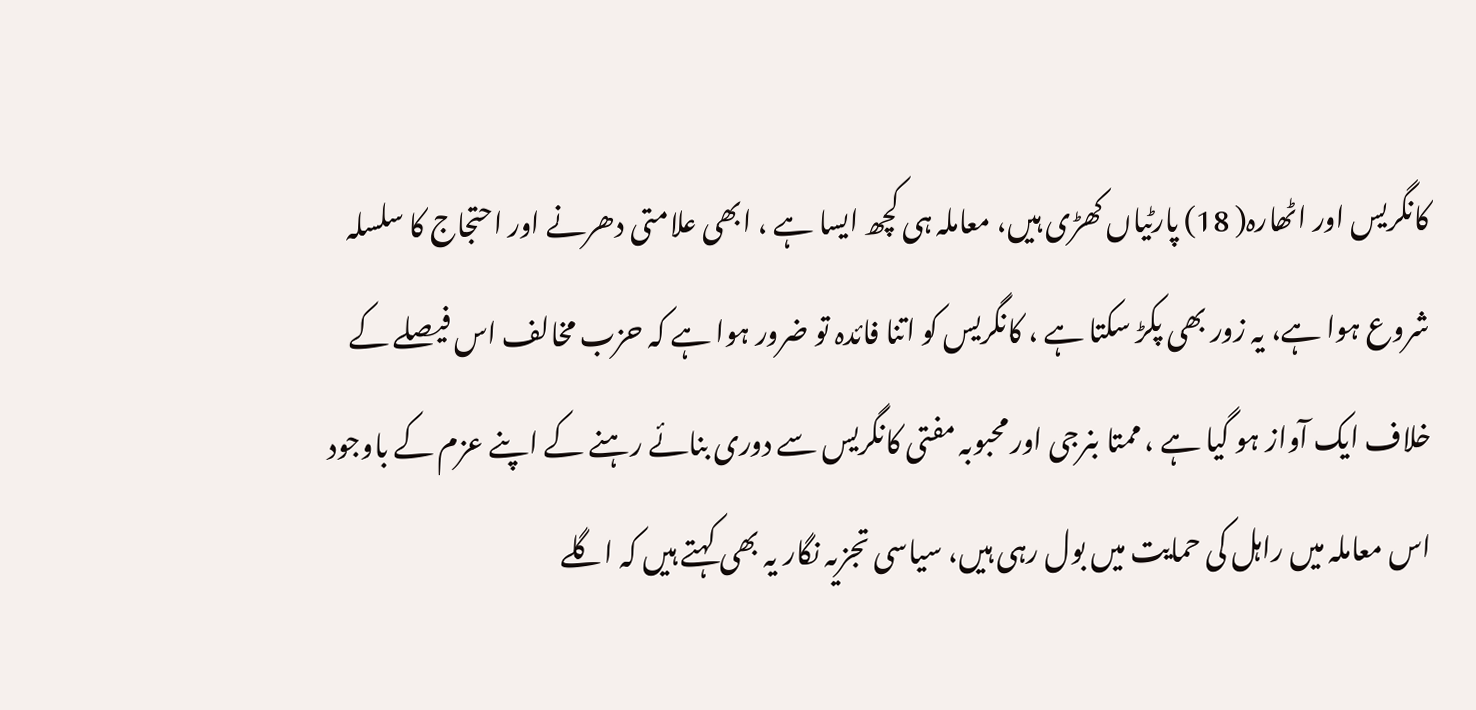کانگریس اور اٹھارہ( 18) پارٹیاں کھڑی ہیں، معاملہ ہی کچھ ایسا ہے ، ابھی علامتی دھرنے اور احتجاج کا سلسلہ شروع ہوا ہے، یہ زور بھی پکڑ سکتا ہے ، کانگریس کو اتنا فائدہ تو ضرور ہوا ہے کہ حزب مخالف اس فیصلے کے خلاف ایک آواز ہو گیا ہے ، ممتا بنرجی اور محبوبہ مفتی کانگریس سے دوری بنائے رہنے کے اپنے عزم کے باوجود اس معاملہ میں راہل کی حمایت میں بول رہی ہیں، سیاسی تجزیہ نگار یہ بھی کہتے ہیں کہ اگلے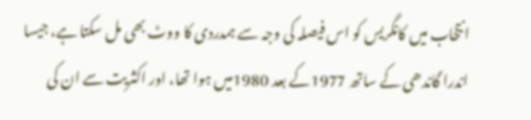انتخاب میں کانگریس کو اس فیصلہ کی وجہ سے ہمدردی کا ووٹ بھی مل سکتا ہے، جیسا اندرا گاندھی کے ساتھ 1977کے بعد 1980میں ہوا تھا، اور اکثریت سے ان کی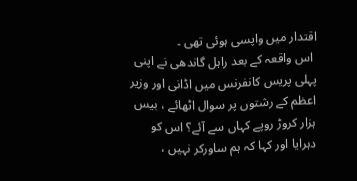اقتدار میں واپسی ہوئی تھی ۔
 اس واقعہ کے بعد راہل گاندھی نے اپنی پہلی پریس کانفرنس میں اڈانی اور وزیر اعظم کے رشتوں پر سوال اٹھائے ، بیس ہزار کروڑ روپے کہاں سے آئے؟ اس کو دہرایا اور کہا کہ ہم ساورکر نہیں ،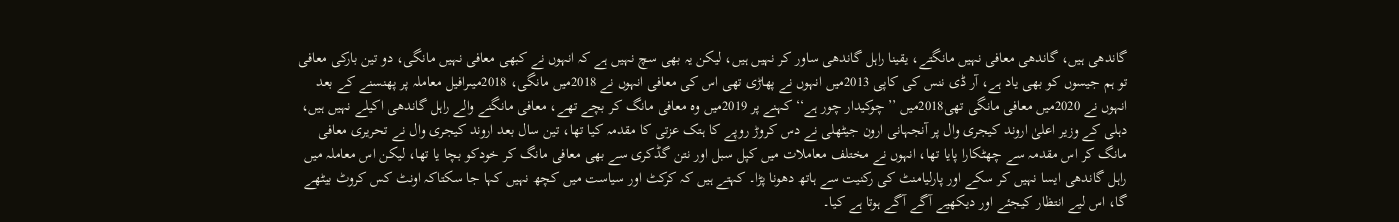گاندھی ہیں، گاندھی معافی نہیں مانگتے، یقینا راہل گاندھی ساور کر نہیں ہیں، لیکن یہ بھی سچ نہیں ہے کہ انہوں نے کبھی معافی نہیں مانگی، دو تین بارکی معافی تو ہم جیسوں کو بھی یاد ہے، آر ڈی ننس کی کاپی 2013میں انہوں نے پھاڑی تھی اس کی معافی انہوں نے 2018میں مانگی، 2018میںرافیل معاملہ پر پھنسنے کے بعد انہوں نے 2020میں معافی مانگی تھی2018میں ’’چوکیدار چور ہے‘‘ کہنے پر 2019میں وہ معافی مانگ کر بچے تھے، معافی مانگنے والے راہل گاندھی اکیلے نہیں ہیں، دہلی کے وزیر اعلیٰ اروند کیجری وال پر آنجہانی ارون جیٹھلی نے دس کروڑ روپے کا ہتک عزتی کا مقدمہ کیا تھا، تین سال بعد اروند کیجری وال نے تحریری معافی مانگ کر اس مقدمہ سے چھٹکارا پایا تھا، انہوں نے مختلف معاملات میں کپل سبل اور نتن گڈکری سے بھی معافی مانگ کر خودکو بچا یا تھا، لیکن اس معاملہ میں راہل گاندھی ایسا نہیں کر سکے اور پارلیامنٹ کی رکنیت سے ہاتھ دھونا پڑا۔ کہتے ہیں کہ کرکٹ اور سیاست میں کچھ نہیں کہا جا سکتاکہ اونٹ کس کروٹ بیٹھے گا، اس لیے انتظار کیجئے اور دیکھیے آگے آگے ہوتا ہے کیا۔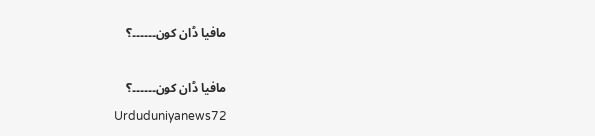مافیا ڈان کون۔۔۔۔۔۔؟

مافیا ڈان کون۔۔۔۔۔۔؟
Urduduniyanews72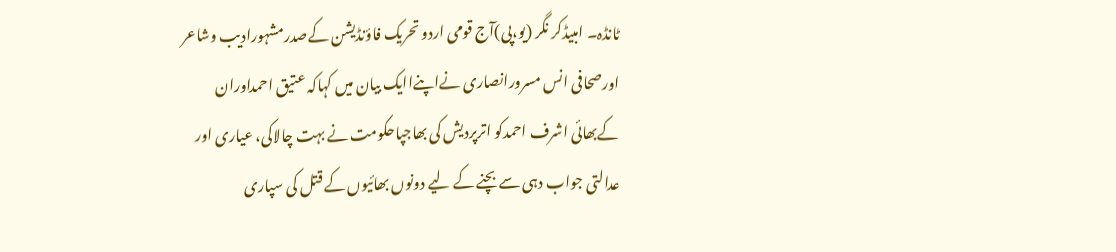ٹانڈہ۔ امبیڈکر نگر (یو،پی)آج قومی اردو تحریک فاؤنڈیشن کےصدرمشہورادیب وشاعر اورصحافی انس مسرورانصاری نےاپنےاایک بیان میں کہاکہ عتیق احمداوران کےبھائی اشرف احمدکو اترپردیش کی بھاجپاحکومت نے بہت چالاکی، عیاری اور عدالتی جواب دہی سے بچنے کے لیے دونوں بھائیوں کے قتل کی سپاری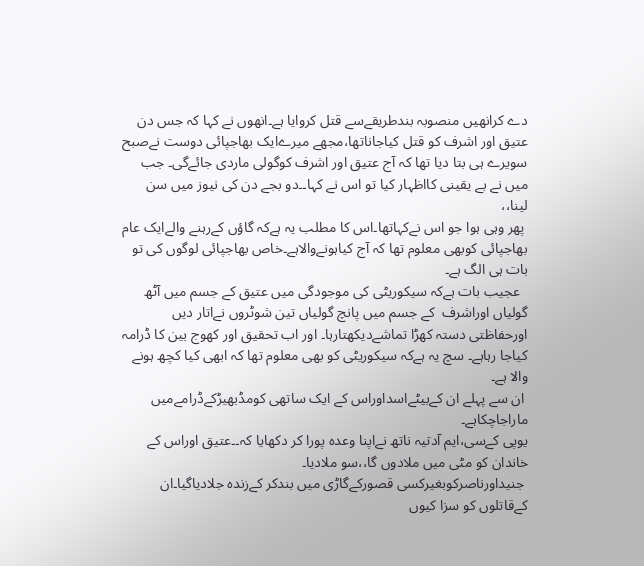دے کرانھیں منصوبہ بندطریقےسے قتل کروایا ہے۔انھوں نے کہا کہ جس دن عتیق اور اشرف کو قتل کیاجاناتھا،مجھے میرےایک بھاجپائی دوست نےصبح سویرے ہی بتا دیا تھا کہ آج عتیق اور اشرف کوگولی ماردی جائےگی۔ جب میں نے بے یقینی کااظہار کیا تو اس نے کہا۔۔دو بجے دن کی نیوز میں سن لینا،،
 پھر وہی ہوا جو اس نےکہاتھا۔اس کا مطلب یہ ہےکہ گاؤں کےرہنے والےایک عام بھاجپائی کوبھی معلوم تھا کہ آج کیاہونےوالاہے۔خاص بھاجپائی لوگوں کی تو بات ہی الگ ہے۔
  عجیب بات ہےکہ سیکوریٹی کی موجودگی میں عتیق کے جسم میں آٹھ گولیاں اوراشرف  کے جسم میں پانچ گولیاں تین شوٹروں نےاتار دیں اورحفاظتی دستہ کھڑا تماشےدیکھتارہا۔ اور اب تحقیق اور کھوج بین کا ڈرامہ کیاجا رہاہے۔ سچ یہ ہےکہ سیکوریٹی کو بھی معلوم تھا کہ ابھی کیا کچھ ہونے والا ہے۔
 ان سے پہلے ان کےبیٹےاسداوراس کے ایک ساتھی کومڈبھیڑکےڈرامےمیں ماراجاچکاہے۔
یوپی کےسی،ایم آدتیہ ناتھ نےاپنا وعدہ پورا کر دکھایا کہ۔۔عتیق اوراس کے خاندان کو مٹی میں ملادوں گا،،سو ملادیا۔
 جنیداورناصرکوبغیرکسی قصورکےگاڑی میں بندکر کےزندہ جلادیاگیا۔ان کےقاتلوں کو سزا کیوں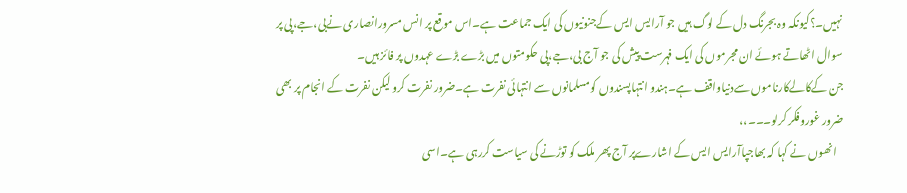نہیں۔؟کیونکہ وہ بجرنگ دل کے لوگ ہیں جو آرایس ایس کےجنونیوں کی ایک جماعت ہے۔اس موقع پر انس مسرورانصاری نےبی،جے،پی پر سوال اٹھاتے ہوئے ان مجرموں کی ایک فہرست پیش کی جو آج بی،جے،پی حکومتوں میں بڑے بڑے عہدوں پر فائز ہیں۔
جن کےکالےکارناموں سےدنیاواقف ہے۔ہندو انتہاپسندوں کومسلمانوں سے انتہائی نفرت ہے۔ضرور نفرت کرو لیکن نفرت کے انجام پر بھی ضرور غوروفکر کرلو۔۔۔،،
   انھوں نے کہا کہ بھاجپاآرایس ایس کے اشارےپر آج پھر ملک کو توڑنے کی سیاست کررہی ہے۔اسی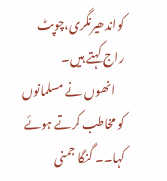کواندھیرنگری،چوپٹ راج کہتے ہیں۔
    انھوں نے مسلمانوں کو مخاطب کرتے ہوئے کہا۔۔ گنگا جمنی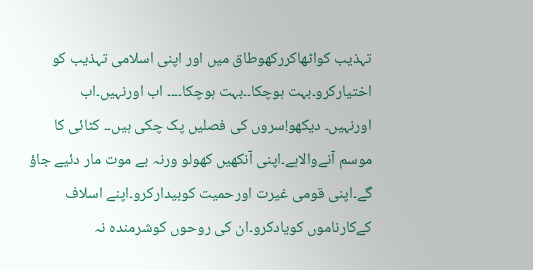تہذیب کواٹھاکررکھوطاق میں اور اپنی اسلامی تہذیب کو اختیارکرو۔بہت ہوچکا۔۔بہت ہوچکا۔۔۔۔ اب اورنہیں۔اب  اورنہیں۔ دیکھو!سروں کی فصلیں پک چکی ہیں۔۔ کٹائی کا موسم آنےوالاہے۔اپنی آنکھیں کھولو ورنہ بے موت مار دئیے جاؤ گے۔اپنی قومی غیرت اورحمیت کوبیدارکرو۔اپنے اسلاف کےکارناموں کویادکرو۔ان کی روحوں کوشرمندہ نہ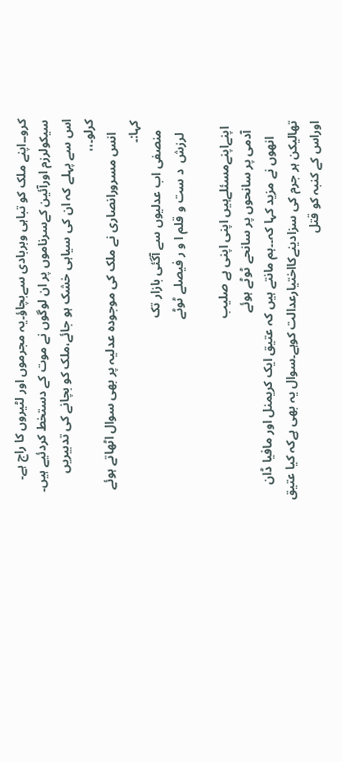کرو۔۔اپنے ملک کو تباہی وبربادی سےبچاؤ۔یہ مجرموں اور لٹیروں کا راج ہے۔
سیکولرزم اورآئین کےسرناموں پر ان لوگوں نے موت کے دستخط کردئیے ہیں۔ اس سے پہلے کہ ان کی سیاہی خشک ہو جائے،ملک کو بچانے کی تدبیریں کرلو۔،،
    انس مسرورانصاری نے ملک کی موجودہ عدلیہ پر بھی سوال اٹھاتے ہوئے کہا:۔
   منصفی اب عدلیوں سے آگئی بازار تک
    لرزش  د ست و قلم ا و ر فیصلے ٹوٹے

  اپنےاپنےمسئلےہیں اپنی اپنی ہے صلیب
   آدمی پر سانحوں پر سانحے ٹوٹے ہوئے
     انھوں نے مزید کہا کہ۔۔ہم مانتے ہیں کہ عتیق ایک کریمنل اور مافیا ڈان تھالیکن ہر جرم کی سزادینےکااختیارعدالت کوہے۔سوال یہ بھی ہےکہ کیا عتیق اوراس کے کنبہ کو قتل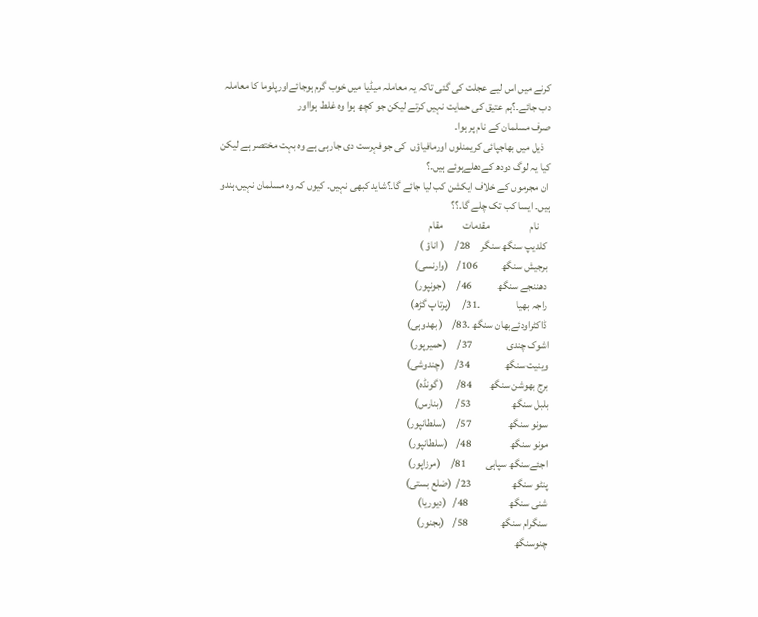کرنے میں اس لیے عجلت کی گئی تاکہ یہ معاملہ میڈیا میں خوب گرم ہوجائےاورپلوما کا معاملہ دب جائے۔؟ہم عتیق کی حمایت نہیں کرتے لیکن جو کچھ ہوا وہ غلط ہوااور
صرف مسلمان کے نام پر ہوا۔
   ذیل میں بھاجپائی کریمنلوں اورمافیاؤں  کی جوفہرست دی جارہی ہے وہ بہت مختصر ہے لیکن کیا یہ لوگ دودھ کےدھلےہوئے ہیں۔؟
 ان مجرموں کے خلاف ایکشن کب لیا جائے گا۔؟شاید کبھی نہیں۔ کیوں کہ وہ مسلمان نہیں،ہندو ہیں۔ ایسا کب تک چلے گا۔؟؟
     نام                   مقدمات         مقام
 کلدیپ سنگھ سنگر     28/     ( اناؤ )
 برجیش سنگھ           106/    (وارنسی)
 دھننجے سنگھ            46/     (جونپور)
 راجہ بھیا                 ۔31/     (پرتاپ گڑھ)
 ڈاکٹراودئےبھان سنگھ ۔83/    ( بھدوہی)
اشوک چندی                37/     (حمیرپور)
وینیت سنگھ                34/     (چندوشی)
برج بھوشن سنگھ        84/      ( گونڈہ)
بلبل سنگھ                   53/      (بنارس)
سونو سنگھ                 57/     (سلطانپور)
مونو سنگھ                  48/    (سلطانپور)
اجئےسنگھ سپاہی         81/     (مرزاپور)
پنٹو سنگھ                   23/  (ضلع بستی)
شنی سنگھ                   48/   (دیوریا)
سنگرام سنگھ               58/    (بجنور)
چنوسنگھ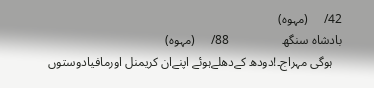42/     (مہوہ)
بادشاہ سنگھ                 88/     (مہوہ)
   ہوگی مہراج۔!دودھ کےدھلےہوئے اپنےان کریمنل اورمافیادوستوں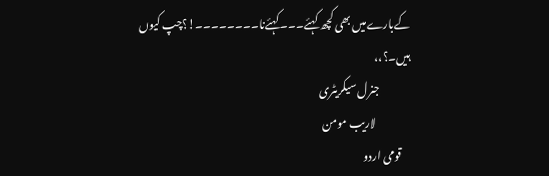کےبارےمیں بھی کچھ کہئے۔۔۔ کہئےنا۔۔۔۔۔۔۔۔!؟چپ کیوں ہیں۔؟،،
              جنرل سیکریٹری
                لاریب مومن
    قومی اردو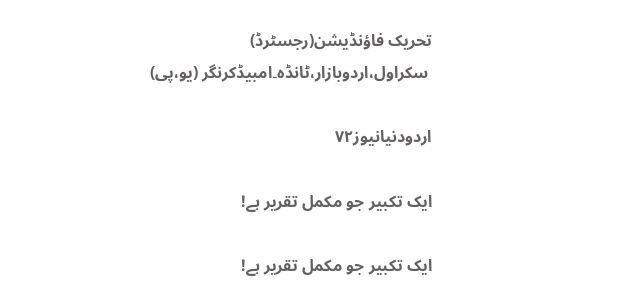تحریک فاؤنڈیشن(رجسٹرڈ)
 سکراول،اردوبازار،ٹانڈہ۔امبیڈکرنگر (یو،پی)

اردودنیانیوز۷۲

ایک تکبیر جو مکمل تقریر ہے!

ایک تکبیر جو مکمل تقریر ہے!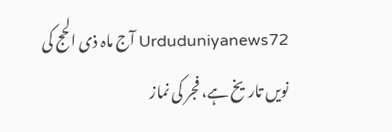Urduduniyanews72 آج ماہ ذی الحج کی نویں تاریخ ہے، فجر کی نماز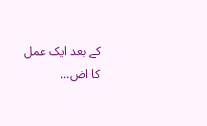کے بعد ایک عمل کا اض...